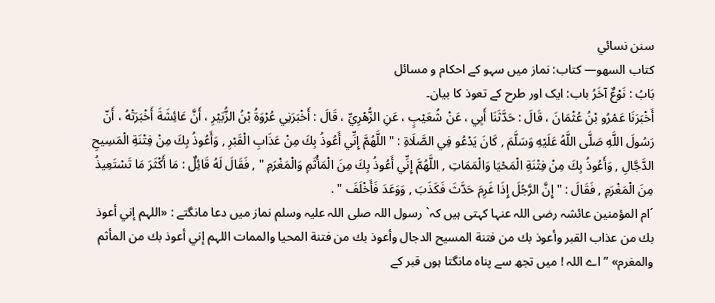سنن نسائي
كتاب السهو— کتاب: نماز میں سہو کے احکام و مسائل
بَابُ : نَوْعٌ آخَرُ باب: ایک اور طرح کے تعوذ کا بیان۔
أَخْبَرَنَا عَمْرُو بْنُ عُثْمَانَ ، قَالَ : حَدَّثَنَا أَبِي ، عَنْ شُعَيْبٍ ، عَنِ الزُّهْرِيِّ ، قَالَ : أَخْبَرَنِي عُرْوَةُ بْنُ الزُّبَيْرِ ، أَنَّ عَائِشَةَ أَخْبَرَتْهُ ، أَنّ رَسُولَ اللَّهِ صَلَّى اللَّهُ عَلَيْهِ وَسَلَّمَ , كَانَ يَدْعُو فِي الصَّلَاةِ : " اللَّهُمَّ إِنِّي أَعُوذُ بِكَ مِنْ عَذَابِ الْقَبْرِ , وَأَعُوذُ بِكَ مِنْ فِتْنَةِ الْمَسِيحِ الدَّجَّالِ , وَأَعُوذُ بِكَ مِنْ فِتْنَةِ الْمَحْيَا وَالْمَمَاتِ , اللَّهُمَّ إِنِّي أَعُوذُ بِكَ مِنَ الْمَأْثَمِ وَالْمَغْرَمِ " , فَقَالَ لَهُ قَائِلٌ : مَا أَكْثَرَ مَا تَسْتَعِيذُ مِنَ الْمَغْرَمِ , فَقَالَ : " إِنَّ الرَّجُلَ إِذَا غَرِمَ حَدَّثَ فَكَذَبَ , وَوَعَدَ فَأَخْلَفَ " .
´ام المؤمنین عائشہ رضی اللہ عنہا کہتی ہیں کہ` رسول اللہ صلی اللہ علیہ وسلم نماز میں دعا مانگتے : «اللہم إني أعوذ بك من عذاب القبر وأعوذ بك من فتنة المسيح الدجال وأعوذ بك من فتنة المحيا والممات اللہم إني أعوذ بك من المأثم والمغرم» ” اے اللہ ! میں تجھ سے پناہ مانگتا ہوں قبر کے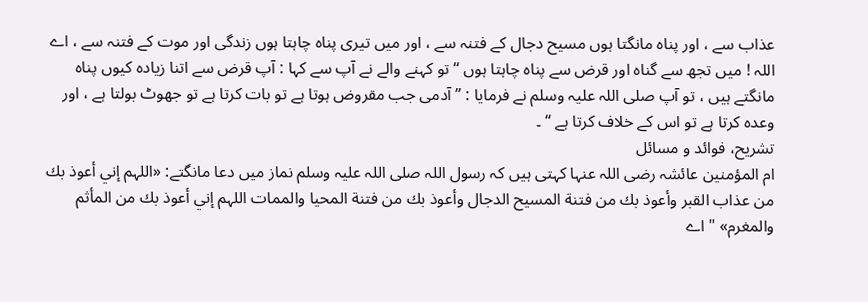عذاب سے ، اور پناہ مانگتا ہوں مسیح دجال کے فتنہ سے ، اور میں تیری پناہ چاہتا ہوں زندگی اور موت کے فتنہ سے ، اے اللہ ! میں تجھ سے گناہ اور قرض سے پناہ چاہتا ہوں “ تو کہنے والے نے آپ سے کہا : آپ قرض سے اتنا زیادہ کیوں پناہ مانگتے ہیں ، تو آپ صلی اللہ علیہ وسلم نے فرمایا : ” آدمی جب مقروض ہوتا ہے تو بات کرتا ہے تو جھوٹ بولتا ہے ، اور وعدہ کرتا ہے تو اس کے خلاف کرتا ہے “ ۔
تشریح، فوائد و مسائل
ام المؤمنین عائشہ رضی اللہ عنہا کہتی ہیں کہ رسول اللہ صلی اللہ علیہ وسلم نماز میں دعا مانگتے: «اللہم إني أعوذ بك من عذاب القبر وأعوذ بك من فتنة المسيح الدجال وأعوذ بك من فتنة المحيا والممات اللہم إني أعوذ بك من المأثم والمغرم» " اے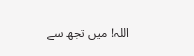اللہ! میں تجھ سے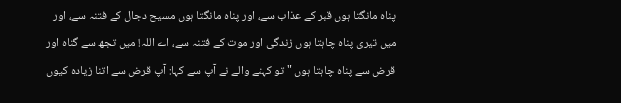پناہ مانگتا ہوں قبر کے عذاب سے، اور پناہ مانگتا ہوں مسیح دجال کے فتنہ سے، اور میں تیری پناہ چاہتا ہوں زندگی اور موت کے فتنہ سے، اے اللہ! میں تجھ سے گناہ اور قرض سے پناہ چاہتا ہوں " تو کہنے والے نے آپ سے کہا: آپ قرض سے اتنا زیادہ کیوں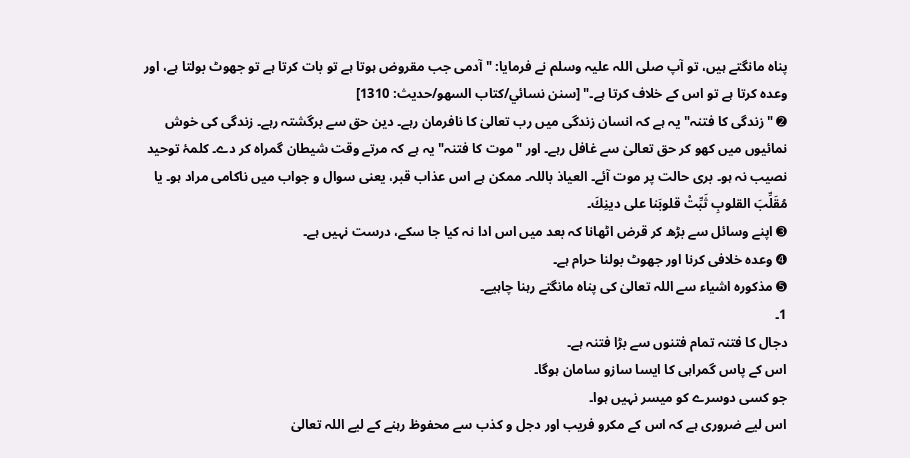پناہ مانگتے ہیں، تو آپ صلی اللہ علیہ وسلم نے فرمایا: " آدمی جب مقروض ہوتا ہے تو بات کرتا ہے تو جھوٹ بولتا ہے، اور وعدہ کرتا ہے تو اس کے خلاف کرتا ہے۔" [سنن نسائي/كتاب السهو/حدیث: 1310]
➋ "زندگی کا فتنہ" یہ ہے کہ انسان زندگی میں رب تعالیٰ کا نافرمان رہے۔ دین حق سے برگشتہ رہے۔ زندگی کی خوش نمائیوں میں کھو کر حق تعالیٰ سے غافل رہے۔ اور "موت کا فتنہ" یہ ہے کہ مرتے وقت شیطان گمراہ کر دے۔ کلمۂ توحید نصیب نہ ہو۔ بری حالت پر موت آئے۔ العیاذ باللہ۔ ممکن ہے اس عذاب قبر، یعنی سوال و جواب میں ناکامی مراد ہو۔ يا مُقَلِّبَ القلوبِ ثَبِّتْ قلوبَنا على دينِكَ۔
➌ اپنے وسائل سے بڑھ کر قرض اٹھانا کہ بعد میں اس ادا نہ کیا جا سکے، درست نہیں ہے۔
➍ وعدہ خلافی کرنا اور جھوٹ بولنا حرام ہے۔
➎ مذکورہ اشیاء سے اللہ تعالیٰ کی پناہ مانگتے رہنا چاہیے۔
1۔
دجال کا فتنہ تمام فتنوں سے بڑا فتنہ ہے۔
اس کے پاس گمراہی کا ایسا سازو سامان ہوگا۔
جو کسی دوسرے کو میسر نہیں ہوا۔
اس لیے ضروری ہے کہ اس کے مکرو فریب اور دجل و کذب سے محفوظ رہنے کے لیے اللہ تعالیٰ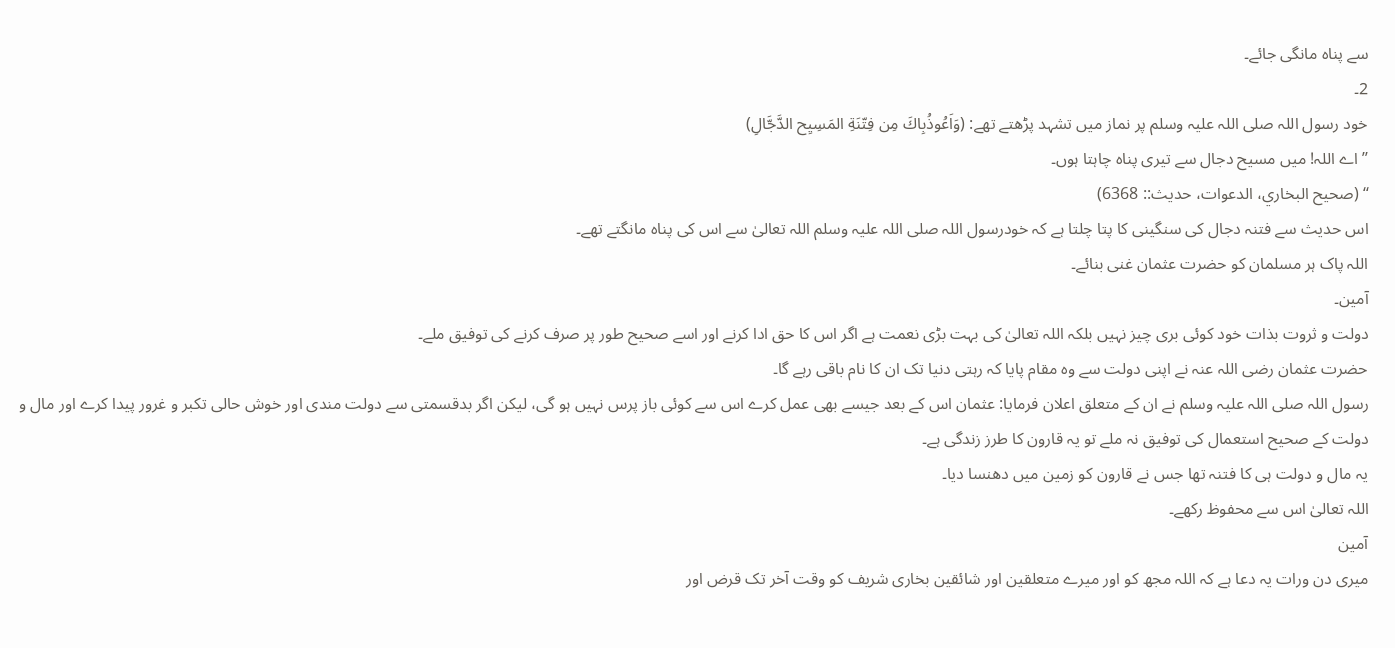سے پناہ مانگی جائے۔
2۔
خود رسول اللہ صلی اللہ علیہ وسلم پر نماز میں تشہد پڑھتے تھے: (وَاَعُوذُبِاكَ مِن فِتّنَةِ المَسِيِح الدَّجَّالِ)
’’اے اللہ! میں مسیح دجال سے تیری پناہ چاہتا ہوں۔
‘‘ (صحیح البخاري، الدعوات، حدیث:: 6368)
اس حدیث سے فتنہ دجال کی سنگینی کا پتا چلتا ہے کہ خودرسول اللہ صلی اللہ علیہ وسلم اللہ تعالیٰ سے اس کی پناہ مانگتے تھے۔
اللہ پاک ہر مسلمان کو حضرت عثمان غنی بنائے۔
آمین۔
دولت و ثروت بذات خود کوئی بری چیز نہیں بلکہ اللہ تعالیٰ کی بہت بڑی نعمت ہے اگر اس کا حق ادا کرنے اور اسے صحیح طور پر صرف کرنے کی توفیق ملے۔
حضرت عثمان رضی اللہ عنہ نے اپنی دولت سے وہ مقام پایا کہ رہتی دنیا تک ان کا نام باقی رہے گا۔
رسول اللہ صلی اللہ علیہ وسلم نے ان کے متعلق اعلان فرمایا: عثمان اس کے بعد جیسے بھی عمل کرے اس سے کوئی باز پرس نہیں ہو گی، لیکن اگر بدقسمتی سے دولت مندی اور خوش حالی تکبر و غرور پیدا کرے اور مال و دولت کے صحیح استعمال کی توفیق نہ ملے تو یہ قارون کا طرز زندگی ہے۔
یہ مال و دولت ہی کا فتنہ تھا جس نے قارون کو زمین میں دھنسا دیا۔
اللہ تعالیٰ اس سے محفوظ رکھے۔
آمین
میری دن ورات یہ دعا ہے کہ اللہ مجھ کو اور میرے متعلقین اور شائقین بخاری شریف کو وقت آخر تک قرض اور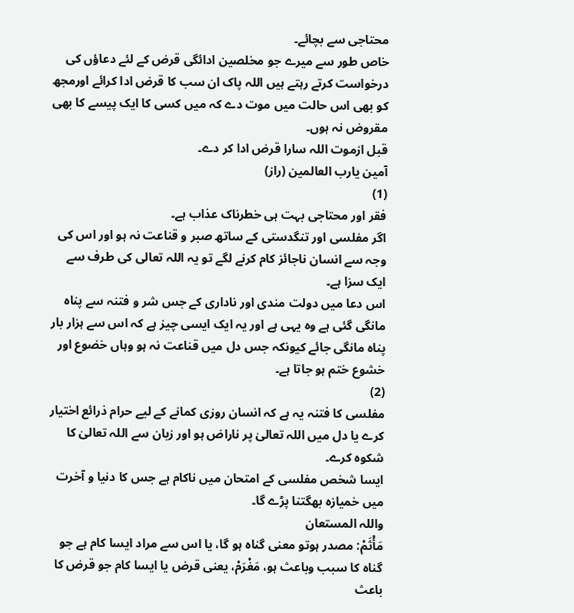محتاجی سے بچائے۔
خاص طور سے میرے جو مخلصین ادائگی قرض کے لئے دعاؤں کی درخواست کرتے رہتے ہیں اللہ پاک ان سب کا قرض ادا کرائے اورمجھ کو بھی اس حالت میں موت دے کہ میں کسی کا ایک پیسے کا بھی مقروض نہ ہوں۔
قبل ازموت اللہ سارا قرض ادا کر دے۔
آمین یارب العالمین (راز)
(1)
فقر اور محتاجی بہت ہی خطرناک عذاب ہے۔
اگر مفلسی اور تنگدستی کے ساتھ صبر و قناعت نہ ہو اور اس کی وجہ سے انسان ناجائز کام کرنے لگے تو یہ اللہ تعالی کی طرف سے ایک سزا ہے۔
اس دعا میں دولت مندی اور ناداری کے جس شر و فتنہ سے پناہ مانگی گئی ہے وہ یہی ہے اور یہ ایک ایسی چیز ہے کہ اس سے ہزار بار پناہ مانگی جائے کیونکہ جس دل میں قناعت نہ ہو وہاں خضوع اور خشوع ختم ہو جاتا ہے۔
(2)
مفلسی کا فتنہ یہ ہے کہ انسان روزی کمانے کے لیے حرام ذرائع اختیار کرے یا دل میں اللہ تعالیٰ پر ناراض ہو اور زبان سے اللہ تعالیٰ کا شکوہ کرے۔
ایسا شخص مفلسی کے امتحان میں ناکام ہے جس کا دنیا و آخرت میں خمیازہ بھگتنا پڑے گا۔
واللہ المستعان
مَأْثَمْ: مصدر ہوتو معنی گناہ ہو گا، یا اس سے مراد ایسا کام ہے جو گناہ کا سبب وباعث ہو، مَغْرَمْ، یعنی قرض یا ایسا کام جو قرض کا باعث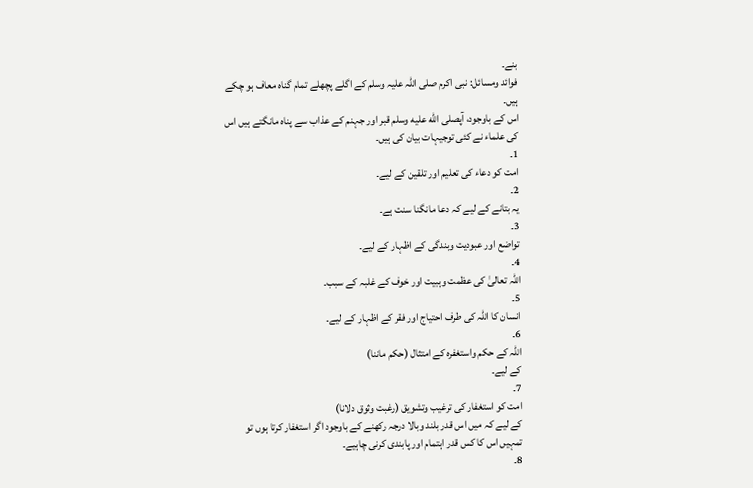بنے۔
فوائد ومسائل: نبی اکرم صلی اللہ علیہ وسلم کے اگلے پچھلے تمام گناہ معاف ہو چکے ہیں۔
اس کے باوجود، آپصلى الله عليه وسلم قبر اور جہنم کے عذاب سے پناہ مانگتے ہیں اس کی علماء نے کئی توجیہات بیان کی ہیں۔
1۔
امت کو دعاء کی تعلیم اور تلقین کے لیے۔
2۔
یہ بتانے کے لیے کہ دعا مانگنا سنت ہے۔
3۔
تواضع اور عبودیت وبندگی کے اظہار کے لیے۔
4۔
اللہ تعالیٰ کی عظمت وہبیت اور خوف کے غلبہ کے سبب۔
5۔
انسان کا اللہ کی طرف احتیاج اور فقر کے اظہار کے لیے۔
6۔
اللہ کے حکم واستغفرہ کے امتثال (حکم ماننا)
کے لیے۔
7۔
امت کو استغفار کی ترغیب وتشویق (رغبت وثوق دلانا)
کے لیے کہ میں اس قدر بلند وبالا درجہ رکھنے کے باوجود اگر استغفار کرتا ہوں تو تمہیں اس کا کس قدر اہتمام اور پابندی کرنی چاہیے۔
8۔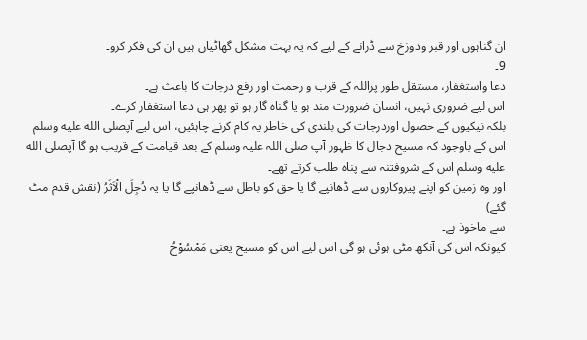ان گناہوں اور قبر ودوزخ سے ڈرانے کے لیے کہ یہ بہت مشکل گھاٹیاں ہیں ان کی فکر کرو۔
9۔
دعا واستغفار، مستقل طور پراللہ کے قرب و رحمت اور رفع درجات کا باعث ہے۔
اس لیے ضروری نہیں، انسان ضرورت مند ہو یا گناہ گار ہو تو پھر ہی دعا استغفار کرے۔
بلکہ نیکیوں کے حصول اوردرجات کی بلندی کی خاطر یہ کام کرنے چاہئیں، اس لیے آپصلى الله عليه وسلم اس کے باوجود کہ مسیح دجال کا ظہور آپ صلی اللہ علیہ وسلم کے بعد قیامت کے قریب ہو گا آپصلى الله عليه وسلم اس کے شروفتنہ سے پناہ طلب کرتے تھے۔
اور وہ زمین کو اپنے پیروکاروں سے ڈھانپے گا یا حق کو باطل سے ڈھانپے گا یا یہ دُجِلَ الْاَثَرُ (نقش قدم مٹ گئے)
سے ماخوذ ہے۔
کیونکہ اس کی آنکھ مٹی ہوئی ہو گی اس لیے اس کو مسیح یعنی مَمْسُوْحُ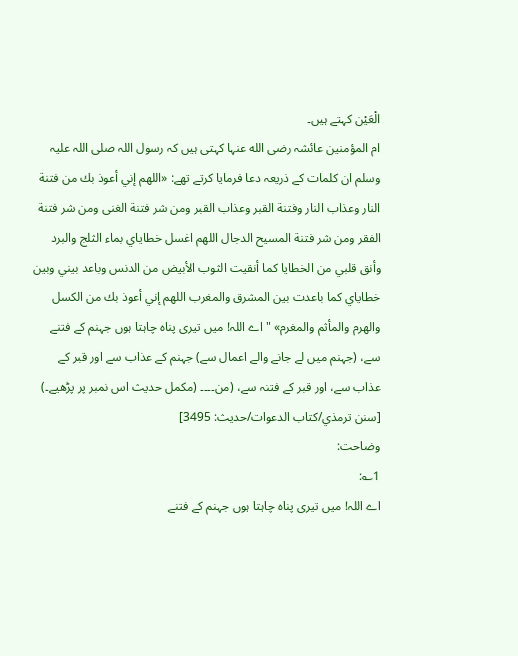الْعَیْن کہتے ہیں۔
ام المؤمنین عائشہ رضی الله عنہا کہتی ہیں کہ رسول اللہ صلی اللہ علیہ وسلم ان کلمات کے ذریعہ دعا فرمایا کرتے تھے: «اللهم إني أعوذ بك من فتنة النار وعذاب النار وفتنة القبر وعذاب القبر ومن شر فتنة الغنى ومن شر فتنة الفقر ومن شر فتنة المسيح الدجال اللهم اغسل خطاياي بماء الثلج والبرد وأنق قلبي من الخطايا كما أنقيت الثوب الأبيض من الدنس وباعد بيني وبين خطاياي كما باعدت بين المشرق والمغرب اللهم إني أعوذ بك من الكسل والهرم والمأثم والمغرم» " اے اللہ! میں تیری پناہ چاہتا ہوں جہنم کے فتنے سے، (جہنم میں لے جانے والے اعمال سے) جہنم کے عذاب سے اور قبر کے عذاب سے، اور قبر کے فتنہ سے، (من۔۔۔۔ (مکمل حدیث اس نمبر پر پڑھیے۔) [سنن ترمذي/كتاب الدعوات/حدیث: 3495]
وضاحت:
1؎:
اے اللہ! میں تیری پناہ چاہتا ہوں جہنم کے فتنے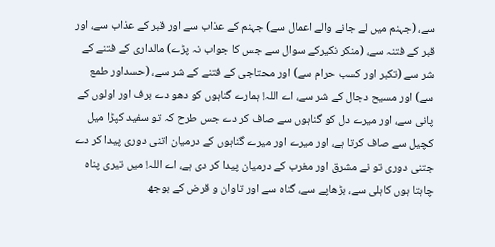سے، (جہنم میں لے جانے والے اعمال سے) جہنم کے عذاب سے اور قبر کے عذاب سے، اور قبر کے فتنہ سے، (منکر نکیرکے سوال سے جس کا جواب نہ پڑے) مالداری کے فتنے کے شر سے (تکبر اور کسب حرام سے) اور محتاجی کے فتنے کے شر سے، (حسداور طمع سے) اور مسیح دجال کے شر سے، اے اللہ! ہمارے گناہوں کو دھو دے برف اور اولوں کے پانی سے، اور میرے دل کو گناہوں سے صاف کر دے جس طرح کہ تو سفید کپڑا میل کچیل سے صاف کرتا ہے، اور میرے اور میرے گناہوں کے درمیان اتنی دوری پیدا کر دے جتنی دوری تو نے مشرق اور مغرب کے درمیان پیدا کر دی ہے، اے اللہ! میں تیری پناہ چاہتا ہوں کاہلی سے، بڑھاپے سے، گناہ سے اور تاوان و قرض کے بوجھ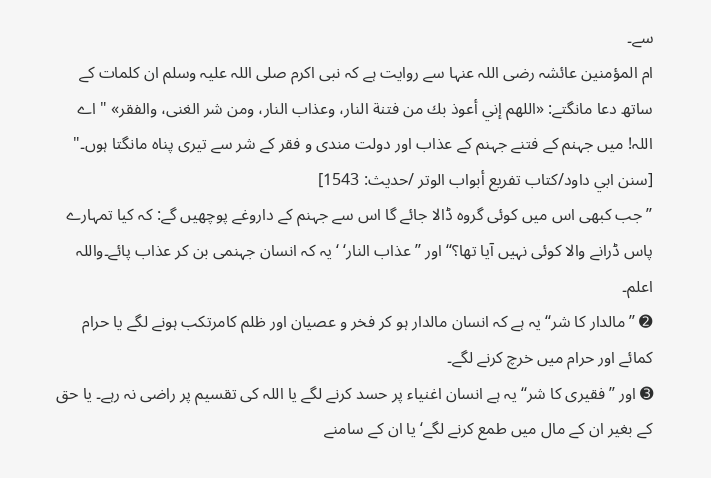سے۔
ام المؤمنین عائشہ رضی اللہ عنہا سے روایت ہے کہ نبی اکرم صلی اللہ علیہ وسلم ان کلمات کے ساتھ دعا مانگتے: «اللهم إني أعوذ بك من فتنة النار، وعذاب النار، ومن شر الغنى، والفقر» " اے اللہ! میں جہنم کے فتنے جہنم کے عذاب اور دولت مندی و فقر کے شر سے تیری پناہ مانگتا ہوں۔" [سنن ابي داود/كتاب تفريع أبواب الوتر /حدیث: 1543]
’’جب کبھی اس میں کوئی گروه ڈالا جائے گا اس سے جہنم کے داروغے پوچھیں گے: کہ کیا تمہارے پاس ڈرانے والا کوئی نہیں آیا تھا؟‘‘ اور ’’عذاب النار‘ ‘یہ کہ انسان جہنمی بن کر عذاب پائے۔واللہ اعلم۔
➋ ’’مالدار کا شر‘‘ یہ ہے کہ انسان مالدار ہو کر فخر و عصیان اور ظلم کامرتکب ہونے لگے یا حرام کمائے اور حرام میں خرچ کرنے لگے۔
➌ اور ’’فقیری کا شر‘‘ یہ ہے انسان اغنیاء پر حسد کرنے لگے یا اللہ کی تقسیم پر راضی نہ رہے۔ یا حق کے بغیر ان کے مال میں طمع کرنے لگے‘ یا ان کے سامنے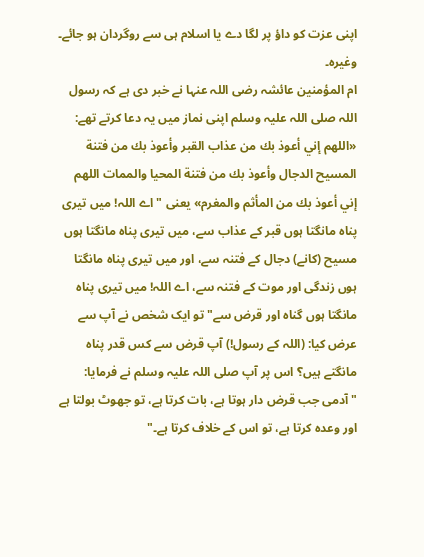اپنی عزت کو داؤ پر لگا دے یا اسلام ہی سے روگردان ہو جائے۔ وغیرہ۔
ام المؤمنین عائشہ رضی اللہ عنہا نے خبر دی ہے کہ رسول اللہ صلی اللہ علیہ وسلم اپنی نماز میں یہ دعا کرتے تھے: «اللهم إني أعوذ بك من عذاب القبر وأعوذ بك من فتنة المسيح الدجال وأعوذ بك من فتنة المحيا والممات اللهم إني أعوذ بك من المأثم والمغرم» یعنی "اے اللہ! میں تیری پناہ مانگتا ہوں قبر کے عذاب سے، میں تیری پناہ مانگتا ہوں مسیح (کانے) دجال کے فتنہ سے، اور میں تیری پناہ مانگتا ہوں زندگی اور موت کے فتنہ سے، اے اللہ! میں تیری پناہ مانگتا ہوں گناہ اور قرض سے" تو ایک شخص نے آپ سے عرض کیا: (اللہ کے رسول!) آپ قرض سے کس قدر پناہ مانگتے ہیں؟ اس پر آپ صلی اللہ علیہ وسلم نے فرمایا: "آدمی جب قرض دار ہوتا ہے، بات کرتا ہے، تو جھوٹ بولتا ہے اور وعدہ کرتا ہے، تو اس کے خلاف کرتا ہے۔"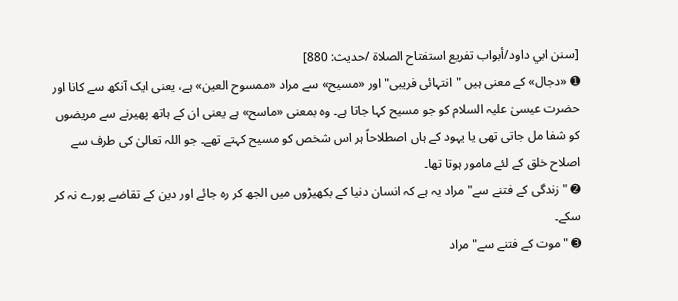[سنن ابي داود/أبواب تفريع استفتاح الصلاة /حدیث: 880]
➊ «دجال» کے معنی ہیں "انتہائی فریبی" اور «مسيح» سے مراد «ممسوح العين» ہے، یعنی ایک آنکھ سے کانا اور حضرت عیسیٰ علیہ السلام کو جو مسیح کہا جاتا ہے۔ وہ بمعنی «ماسح» ہے یعنی ان کے ہاتھ پھیرنے سے مریضوں کو شفا مل جاتی تھی یا یہود کے ہاں اصطلاحاً ہر اس شخص کو مسیح کہتے تھے۔ جو اللہ تعالیٰ کی طرف سے اصلاح خلق کے لئے مامور ہوتا تھا۔
➋ "زندگی کے فتنے سے" مراد یہ ہے کہ انسان دنیا کے بکھیڑوں میں الجھ کر رہ جائے اور دین کے تقاضے پورے نہ کر سکے۔
➌ "موت کے فتنے سے" مراد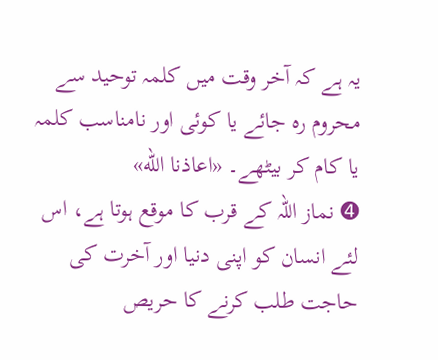یہ ہے کہ آخر وقت میں کلمہ توحید سے محروم رہ جائے یا کوئی اور نامناسب کلمہ یا کام کر بیٹھے۔ «اعاذنا الله»
➍ نماز اللہ کے قرب کا موقع ہوتا ہے، اس لئے انسان کو اپنی دنیا اور آخرت کی حاجت طلب کرنے کا حریص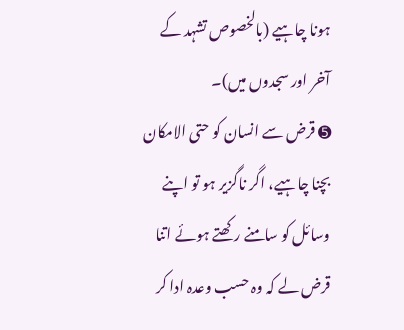ہونا چاہیے (بالخصوص تشہد کے آخر اور سجدوں میں)۔
➎ قرض سے انسان کو حتی الامکان بچنا چاہیے، اگر ناگزیر ہو تو اپنے وسائل کو سامنے رکھتے ہوئے اتنا قرض لے کہ وہ حسب وعدہ ادا کر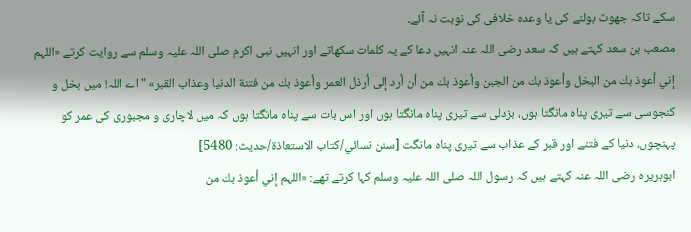سکے تاکہ جھوٹ بولنے کی یا وعدہ خلافی کی نوبت نہ آئے۔
مصعب بن سعد کہتے ہیں کہ سعد رضی اللہ عنہ انہیں دعا کے یہ کلمات سکھاتے اور انہیں نبی اکرم صلی اللہ علیہ وسلم سے روایت کرتے «اللہم إني أعوذ بك من البخل وأعوذ بك من الجبن وأعوذ بك من أن أرد إلى أرذل العمر وأعوذ بك من فتنة الدنيا وعذاب القبر» " اے اللہ! میں بخل و کنجوسی سے تیری پناہ مانگتا ہوں، بزدلی سے تیری پناہ مانگتا ہوں اور اس بات سے پناہ مانگتا ہوں کہ میں لاچاری و مجبوری کی عمر کو پہنچوں، دنیا کے فتنے اور قبر کے عذاب سے تیری پناہ مانگت [سنن نسائي/كتاب الاستعاذة/حدیث: 5480]
ابوہریرہ رضی اللہ عنہ کہتے ہیں کہ رسول اللہ صلی اللہ علیہ وسلم کہا کرتے تھے: «اللہم إني أعوذ بك من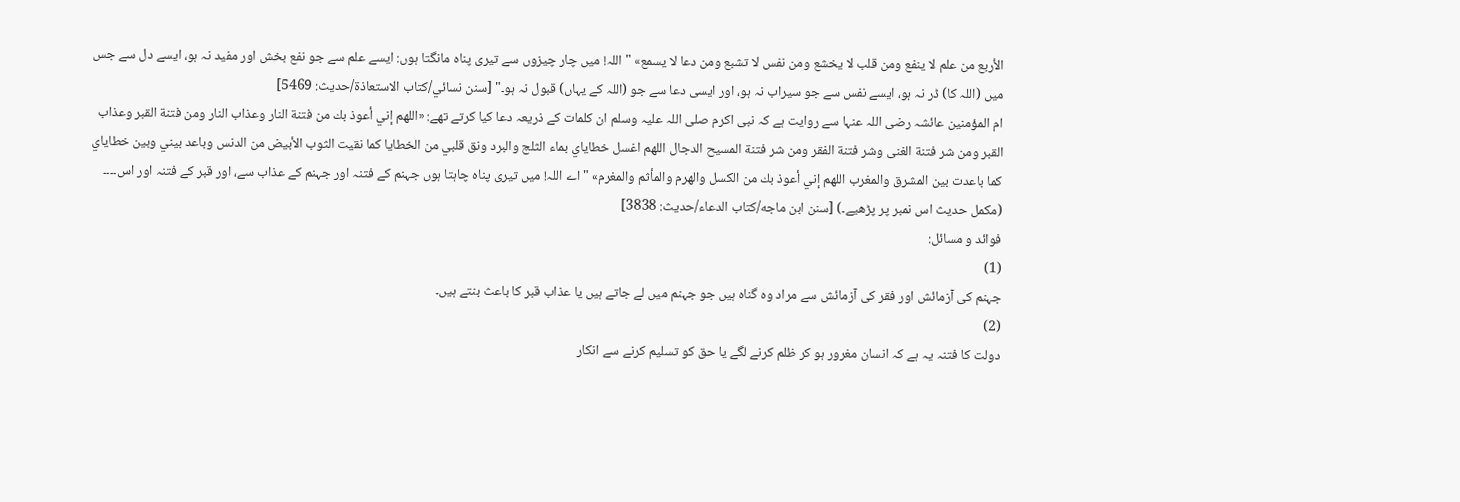الأربع من علم لا ينفع ومن قلب لا يخشع ومن نفس لا تشبع ومن دعا لا يسمع» " اللہ! میں چار چیزوں سے تیری پناہ مانگتا ہوں: ایسے علم سے جو نفع بخش اور مفید نہ ہو، ایسے دل سے جس میں (اللہ کا) ڈر نہ ہو، ایسے نفس سے جو سیراب نہ ہو، اور ایسی دعا سے جو (اللہ کے یہاں) قبول نہ ہو۔" [سنن نسائي/كتاب الاستعاذة/حدیث: 5469]
ام المؤمنین عائشہ رضی اللہ عنہا سے روایت ہے کہ نبی اکرم صلی اللہ علیہ وسلم ان کلمات کے ذریعہ دعا کیا کرتے تھے: «اللهم إني أعوذ بك من فتنة النار وعذاب النار ومن فتنة القبر وعذاب القبر ومن شر فتنة الغنى وشر فتنة الفقر ومن شر فتنة المسيح الدجال اللهم اغسل خطاياي بماء الثلج والبرد ونق قلبي من الخطايا كما نقيت الثوب الأبيض من الدنس وباعد بيني وبين خطاياي كما باعدت بين المشرق والمغرب اللهم إني أعوذ بك من الكسل والهرم والمأثم والمغرم» " اے اللہ! میں تیری پناہ چاہتا ہوں جہنم کے فتنہ اور جہنم کے عذاب سے، اور قبر کے فتنہ اور اس۔۔۔۔ (مکمل حدیث اس نمبر پر پڑھیے۔) [سنن ابن ماجه/كتاب الدعاء/حدیث: 3838]
فوائد و مسائل:
(1)
جہنم کی آزمائش اور فقر کی آزمائش سے مراد وہ گناہ ہیں جو جہنم میں لے جاتے ہیں یا عذاب قبر کا باعث بنتے ہیں۔
(2)
دولت کا فتنہ یہ ہے کہ انسان مغرور ہو کر ظلم کرنے لگے یا حق کو تسلیم کرنے سے انکار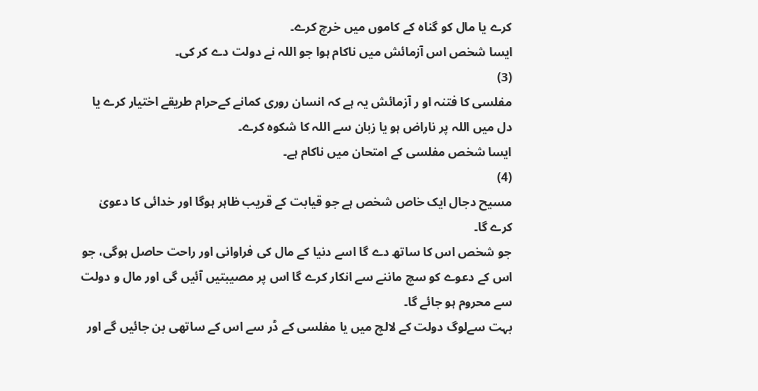کرے یا مال کو گناہ کے کاموں میں خرچ کرے۔
ایسا شخص اس آزمائش میں ناکام ہوا جو اللہ نے دولت دے کر کی۔
(3)
مفلسی کا فتنہ او ر آزمائش یہ ہے کہ انسان روری کمانے کےحرام طریقے اختیار کرے یا دل میں اللہ پر ناراض ہو یا زبان سے اللہ کا شکوہ کرے۔
ایسا شخص مفلسی کے امتحان میں ناکام ہے۔
(4)
مسیح دجال ایک خاص شخص ہے جو قیابت کے قریب ظاہر ہوگا اور خدائی کا دعویٰ کرے گا۔
جو شخص اس کا ساتھ دے گا اسے دنیا کے مال کی فراوانی اور راحت حاصل ہوگی، جو اس کے دعوے کو سچ ماننے سے انکار کرے گا اس پر مصیبتیں آئیں گی اور مال و دولت سے محروم ہو جائے گا۔
بہت سےلوگ دولت کے لالچ میں یا مفلسی کے ڈر سے اس کے ساتھی بن جائیں گے اور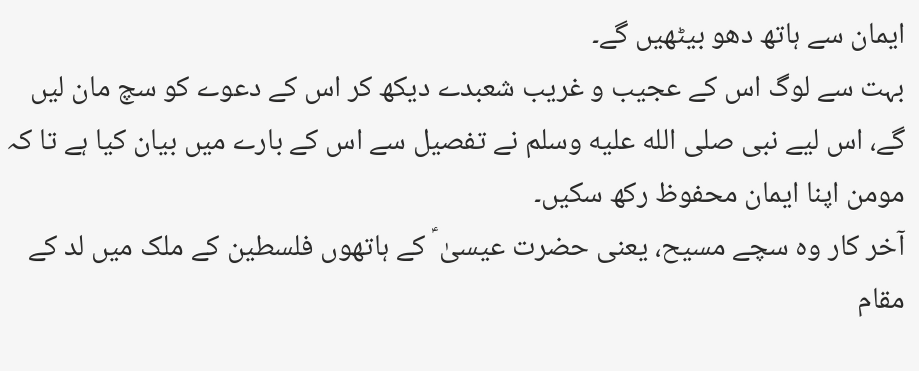ایمان سے ہاتھ دھو بیٹھیں گے۔
بہت سے لوگ اس کے عجیب و غریب شعبدے دیکھ کر اس کے دعوے کو سچ مان لیں گے، اس لیے نبی صلى الله عليه وسلم نے تفصیل سے اس کے بارے میں بیان کیا ہے تا کہ مومن اپنا ایمان محفوظ رکھ سکیں۔
آخر کار وہ سچے مسیح، یعنی حضرت عیسیٰ ؑ کے ہاتھوں فلسطین کے ملک میں لد کے مقام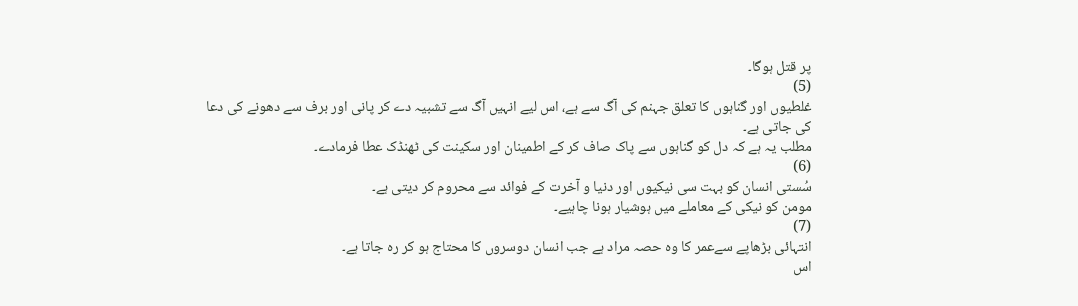پر قتل ہوگا۔
(5)
غلطیوں اور گناہوں کا تعلق جہنم کی آگ سے ہے، اس لیے انہیں آگ سے تشبیہ دے کر پانی اور برف سے دھونے کی دعا کی جاتی ہے۔
مطلب یہ ہے کہ دل کو گناہوں سے پاک صاف کر کے اطمینان اور سکینت کی ٹھنڈک عطا فرمادے۔
(6)
سُستی انسان کو بہت سی نیکیوں اور دنیا و آخرت کے فوائد سے محروم کر دیتی ہے۔
مومن کو نیکی کے معاملے میں ہوشیار ہونا چاہیے۔
(7)
انتہائی بڑھاپے سےعمر کا وہ حصہ مراد ہے جب انسان دوسروں کا محتاج ہو کر رہ جاتا ہے۔
اس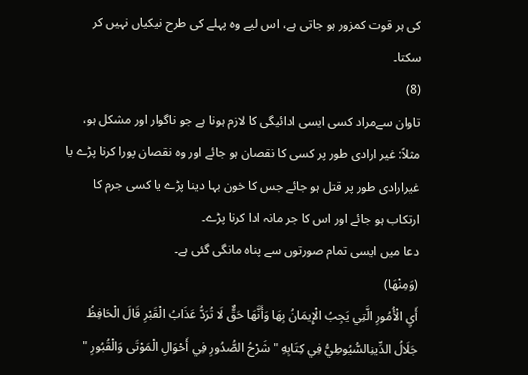کی ہر قوت کمزور ہو جاتی ہے، اس لیے وہ پہلے کی طرح نیکیاں نہیں کر سکتا۔
(8)
تاوان سےمراد کسی ایسی ادائیگی کا لازم ہونا ہے جو ناگوار اور مشکل ہو، مثلاً: غیر ارادی طور پر کسی کا نقصان ہو جائے اور وہ نقصان پورا کرنا پڑے یا غیرارادی طور پر قتل ہو جائے جس کا خون بہا دینا پڑے یا کسی جرم کا ارتکاب ہو جائے اور اس کا جر مانہ ادا کرنا پڑے۔
دعا میں ایسی تمام صورتوں سے پناہ مانگی گئی ہے۔
(وَمِنْهَا)
أَيِ الْأُمُورِ الَّتِي يَجِبُ الْإِيمَانُ بِهَا وَأَنَّهَا حَقٌّ لَا تُرَدُّ عَذَابُ الْقَبْرِ قَالَ الْحَافِظُ جَلَالُ الدِّينِالسُّيُوطِيُّ فِي كِتَابِهِ " شَرْحُ الصُّدُورِ فِي أَحْوَالِ الْمَوْتَى وَالْقُبُورِ "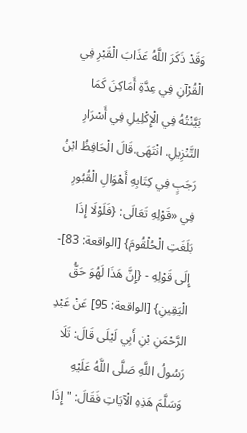وَقَدْ ذَكَرَ اللَّهُ عَذَابَ الْقَبْرِ فِي الْقُرْآنِ فِي عِدَّةِ أَمَاكِنَ كَمَا بَيَّنْتُهُ فِي الْإِكْلِيلِ فِي أَسْرَارِ التَّنْزِيلِ. انْتَهَى.قَالَ الْحَافِظُ ابْنُ رَجَبٍ فِي كِتَابِهِ أَهْوَالِ الْقُبُورِ فِي «قَوْلِهِ تَعَالَى: {فَلَوْلَا إِذَا بَلَغَتِ الْحُلْقُومَ} [الواقعة: 83]- إِلَى قَوْلِهِ - {إِنَّ هَذَا لَهُوَ حَقُّ الْيَقِينِ} [الواقعة: 95] عَنْ عَبْدِ الرَّحْمَنِ بْنِ أَبِي لَيْلَى قَالَ: تَلَا رَسُولُ اللَّهِ صَلَّى اللَّهُ عَلَيْهِ وَسَلَّمَ هَذِهِ الْآيَاتِ فَقَالَ: " إِذَا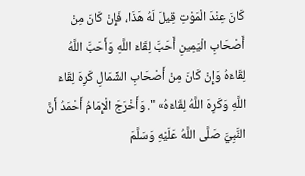كَانَ عِنْدَ الْمَوْتِ قِيلَ لَهُ هَذَا، فَإِنْ كَانَ مِنْ أَصْحَابِ الْيَمِينِ أَحَبَّ لِقَاءَ اللَّهِ وَأَحَبَّ اللَّهُ لِقَاءَهُ وَإِنْ كَانَ مِنْ أَصْحَابِ الشِّمَالِ كَرِهَ لِقَاءَ اللَّهِ وَكَرِهَ اللَّهُ لِقَاءَهُ» ". وَأَخْرَجَ الْإِمَامُ أَحْمَدُ أَنَّ النَّبِيَّ صَلَّى اللَّهُ عَلَيْهِ وَسَلَّمَ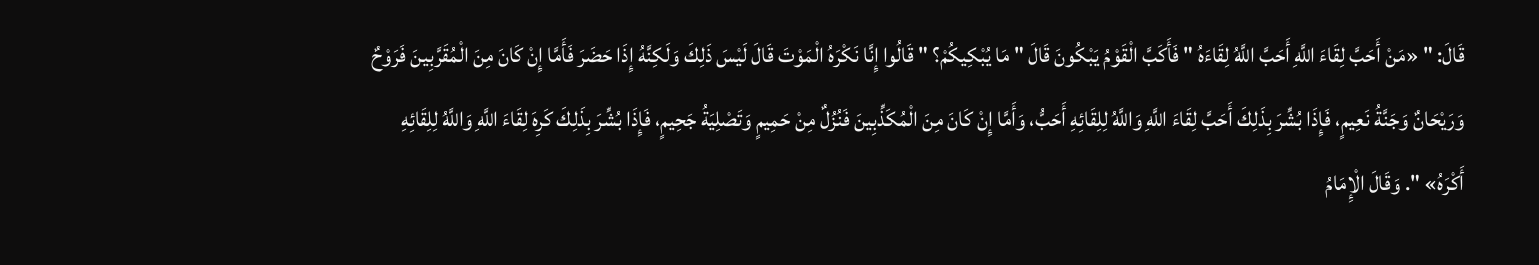قَالَ: " «مَنْ أَحَبَّ لِقَاءَ اللَّهِ أَحَبَّ اللَّهُ لِقَاءَهُ " فَأَكَبَّ الْقَوْمُ يَبْكُونَ قَالَ " مَا يُبْكِيكُمْ؟ " قَالُوا إِنَّا نَكْرَهُ الْمَوْتَ قَالَ لَيْسَ ذَلِكَ وَلَكِنَّهُ إِذَا حَضَرَ فَأَمَّا إِنْ كَانَ مِنَ الْمُقَرَّبِينَ فَرَوْحٌ وَرَيْحَانٌ وَجَنَّةُ نَعِيمٍ، فَإِذَا بُشِّرَ بِذَلِكَ أَحَبَّ لِقَاءَ اللَّهِ وَاللَّهُ لِلِقَائِهِ أَحَبُّ، وَأَمَّا إِنْ كَانَ مِنَ الْمُكَذِّبِينَ فَنُزُلٌ مِنْ حَمِيمٍ وَتَصْلِيَةُ جَحِيمٍ، فَإِذَا بُشِّرَ بِذَلِكَ كَرِهَ لِقَاءَ اللَّهِ وَاللَّهُ لِلِقَائِهِ أَكْرَهُ» ". وَقَالَ الْإِمَامُ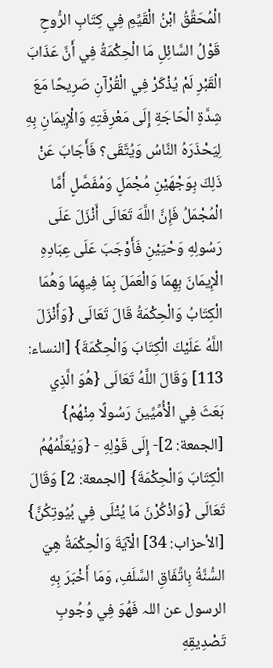الْمُحَقِّقُ ابْنُ الْقَيِّمِ فِي كِتَابِ الرُّوحِ قَوْلُ السَّائِلِ مَا الْحِكْمَةُ فِي أَنَّ عَذَابَ الْقَبْرِ لَمْ يُذْكَرْ فِي الْقُرْآنِ صَرِيحًا مَعَ شِدَّةِ الْحَاجَةِ إِلَى مَعْرِفَتِهِ وَالْإِيمَانِ بِهِ لِيَحْذَرَهُ النَّاسُ وَيُتَّقَى؟ فَأَجَابَ عَنْ ذَلِكَ بِوَجْهَيْنِ مُجْمَلٍ وَمُفَصَّلٍ أَمَّا الْمُجْمَلُ فَإِنَّ اللَّهَ تَعَالَى أَنْزَلَ عَلَى رَسُولِهِ وَحْيَيْنِ فَأَوْجَبَ عَلَى عِبَادِهِ الْإِيمَانَ بِهِمَا وَالْعَمَلَ بِمَا فِيهِمَا وَهُمَا الْكِتَابُ وَالْحِكْمَةُ قَالَ تَعَالَى {وَأَنْزَلَ اللَّهُ عَلَيْكَ الْكِتَابَ وَالْحِكْمَةَ} [النساء: 113] وَقَالَ اللَّهُ تَعَالَى {هُوَ الَّذِي بَعَثَ فِي الْأُمِّيِّينَ رَسُولًا مِنْهُمْ} [الجمعة: 2]- إِلَى قَوْلِهِ - {وَيُعَلِّمُهُمُ الْكِتَابَ وَالْحِكْمَةَ} [الجمعة: 2] وَقَالَ تَعَالَى {وَاذْكُرْنَ مَا يُتْلَى فِي بُيُوتِكُنَّ} [الأحزاب: 34] الْآيَةَ وَالْحِكْمَةُ هِيَ السُّنَّةُ بِاتِّفَاقِ السَّلَفِ، وَمَا أَخْبَرَ بِهِ الرسول عن اللہ فَهُوَ فِي وُجُوبِ تَصْدِيقِهِ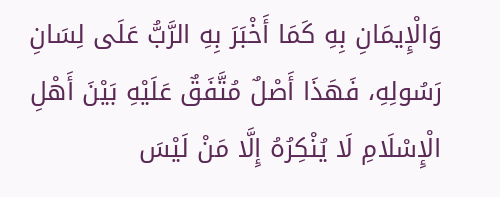وَالْإِيمَانِ بِهِ كَمَا أَخْبَرَ بِهِ الرَّبُّ عَلَى لِسَانِ رَسُولِهِ، فَهَذَا أَصْلٌ مُتَّفَقٌ عَلَيْهِ بَيْنَ أَهْلِ الْإِسْلَامِ لَا يُنْكِرُهُ إِلَّا مَنْ لَيْسَ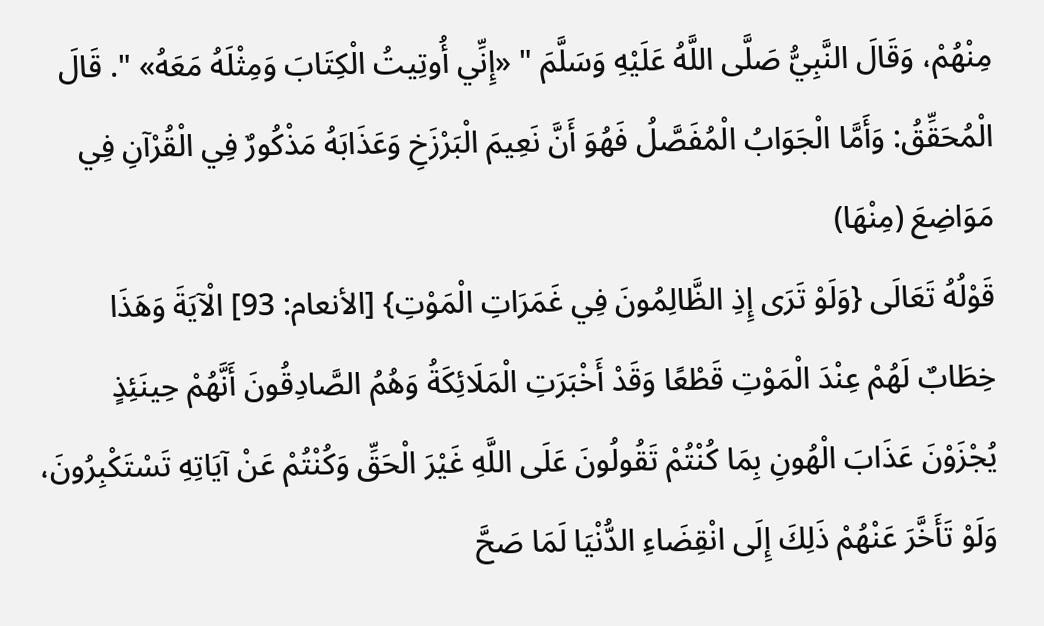مِنْهُمْ، وَقَالَ النَّبِيُّ صَلَّى اللَّهُ عَلَيْهِ وَسَلَّمَ " «إِنِّي أُوتِيتُ الْكِتَابَ وَمِثْلَهُ مَعَهُ» ". قَالَ الْمُحَقِّقُ: وَأَمَّا الْجَوَابُ الْمُفَصَّلُ فَهُوَ أَنَّ نَعِيمَ الْبَرْزَخِ وَعَذَابَهُ مَذْكُورٌ فِي الْقُرْآنِ فِي مَوَاضِعَ (مِنْهَا)
قَوْلُهُ تَعَالَى {وَلَوْ تَرَى إِذِ الظَّالِمُونَ فِي غَمَرَاتِ الْمَوْتِ} [الأنعام: 93] الْآيَةَ وَهَذَا خِطَابٌ لَهُمْ عِنْدَ الْمَوْتِ قَطْعًا وَقَدْ أَخْبَرَتِ الْمَلَائِكَةُ وَهُمُ الصَّادِقُونَ أَنَّهُمْ حِينَئِذٍ يُجْزَوْنَ عَذَابَ الْهُونِ بِمَا كُنْتُمْ تَقُولُونَ عَلَى اللَّهِ غَيْرَ الْحَقِّ وَكُنْتُمْ عَنْ آيَاتِهِ تَسْتَكْبِرُونَ، وَلَوْ تَأَخَّرَ عَنْهُمْ ذَلِكَ إِلَى انْقِضَاءِ الدُّنْيَا لَمَا صَحَّ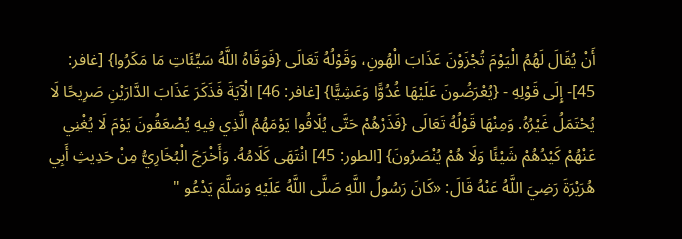أَنْ يُقَالَ لَهُمُ الْيَوْمَ تُجْزَوْنَ عَذَابَ الْهُونِ، وَقَوْلُهُ تَعَالَى {فَوَقَاهُ اللَّهُ سَيِّئَاتِ مَا مَكَرُوا} [غافر: 45]- إِلَى قَوْلِهِ - {يُعْرَضُونَ عَلَيْهَا غُدُوًّا وَعَشِيًّا} [غافر: 46] الْآيَةَ فَذَكَرَ عَذَابَ الدَّارَيْنِ صَرِيحًا لَا يُحْتَمَلُ غَيْرُهُ. وَمِنْهَا قَوْلُهُ تَعَالَى {فَذَرْهُمْ حَتَّى يُلَاقُوا يَوْمَهُمُ الَّذِي فِيهِ يُصْعَقُونَ يَوْمَ لَا يُغْنِي عَنْهُمْ كَيْدُهُمْ شَيْئًا وَلَا هُمْ يُنْصَرُونَ} [الطور: 45] انْتَهَى كَلَامُهُ. وَأَخْرَجَ الْبُخَارِيُّ مِنْ حَدِيثِ أَبِي هُرَيْرَةَ رَضِيَ اللَّهُ عَنْهُ قَالَ: «كَانَ رَسُولُ اللَّهِ صَلَّى اللَّهُ عَلَيْهِ وَسَلَّمَ يَدْعُو "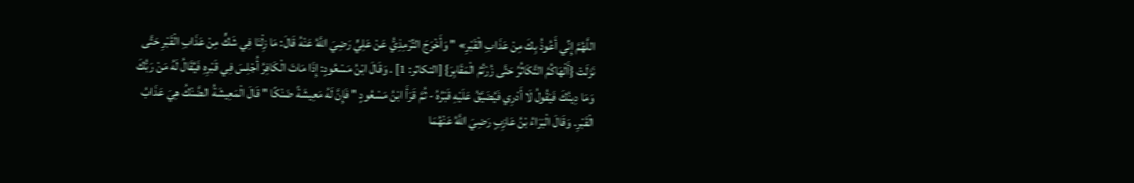اللَّهُمَّ إِنِّي أَعُوذُ بِكَ مِنْ عَذَابِ الْقَبْرِ» " وَأَخْرَجَ التِّرْمِذِيُّ عَنْ عَلِيٍّ رَضِيَ اللَّهُ عَنْهُ قَالَ: مَا زِلْنَا فِي شَكٍّ مِنْ عَذَابِ الْقَبْرِ حَتَّى نَزَلَتْ {أَلْهَاكُمُ التَّكَاثُرُ حَتَّى زُرْتُمُ الْمَقَابِرَ} [التكاثر: 1] . وَقَالَ ابْنُ مَسْعُودٍ: إِذَا مَاتَ الْكَافِرُ أُجْلِسَ فِي قَبْرِهِ فَيُقَالُ لَهُ مَنْ رَبُّكَ وَمَا دِينُكَ فَيَقُولُ لَا أَدْرِي فَيُضَيَّقُ عَلَيْهِ قَبْرُهُ - ثُمَّ قَرَأَ ابْنُ مَسْعُودٍ " فَإِنَّ لَهُ مَعِيشَةً ضَنْكًا " قَالَ الْمَعِيشَةُ الضَّنْكُ هِيَ عَذَابُ الْقَبْرِ. وَقَالَ الْبَرَاءُ بْنُ عَازِبٍ رَضِيَ اللَّهُ عَنْهُمَا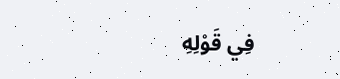فِي قَوْلِهِ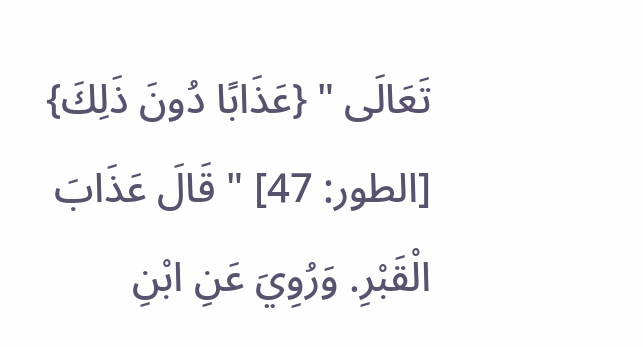تَعَالَى " {عَذَابًا دُونَ ذَلِكَ} [الطور: 47] " قَالَ عَذَابَ الْقَبْرِ. وَرُوِيَ عَنِ ابْنِ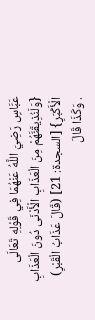عَبَّاسٍ رَضِيَ اللَّهُ عَنْهُمَا فِي قَوْلِهِ تَعَالَى {وَلَنُذِيقَنَّهُمْ مِنَ الْعَذَابِ الْأَدْنَى دُونَ الْعَذَابِ الْأَكْبَرِ} [السجدة: 21] (قَالَ عَذَابُ الْقَبْرِ)
. وَكَذَا قَالَ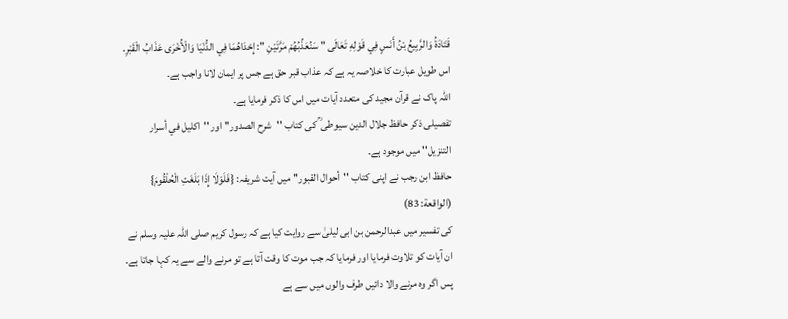قَتَادَةُ وَالرَّبِيعُ بْنُ أَنَسٍ فِي قَوْلِهِ تَعَالَى " سَنُعَذِّبُهُمْ مَرَّتَيْنِ ": إِحْدَاهُمَا فِي الدُّنْيَا وَالْأُخْرَى عَذَابُ الْقَبْرِ. اس طویل عبارت کا خلاصہ یہ ہے کہ عذاب قبر حق ہے جس پر ایمان لانا واجب ہے۔
اللہ پاک نے قرآن مجید کی متعدد آیات میں اس کا ذکر فرمایا ہے۔
تفصیلی ذکر حافظ جلال الدین سیوطی ؒ کی کتاب ''شرح الصدور'' اور ''اکلیل في أسرار التنزیل'' میں موجود ہے۔
حافظ ابن رجب نے اپنی کتاب ''أحوال القبور'' میں آیت شریفہ: {فَلَوْلَا إِذَا بَلَغَتِ الْحُلْقُومَ} (الواقعة: 83)
کی تفسیر میں عبدالرحمن بن ابی لیلیٰ سے روایت کیا ہے کہ رسول کریم صلی اللہ علیہ وسلم نے ان آیات کو تلاوت فرمایا اور فرمایا کہ جب موت کا وقت آتا ہے تو مرنے والے سے یہ کہا جاتا ہے۔
پس اگر وہ مرنے والا دائیں طرف والوں میں سے ہے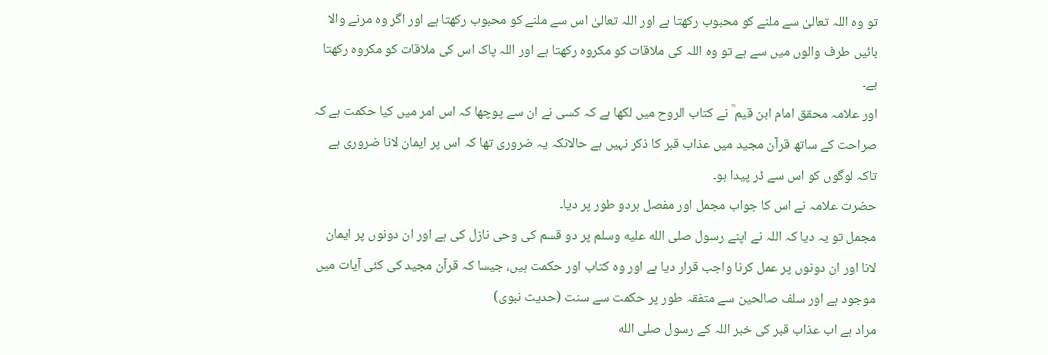تو وہ اللہ تعالیٰ سے ملنے کو محبوب رکھتا ہے اور اللہ تعالیٰ اس سے ملنے کو محبوب رکھتا ہے اور اگر وہ مرنے والا بائیں طرف والوں میں سے ہے تو وہ اللہ کی ملاقات کو مکروہ رکھتا ہے اور اللہ پاک اس کی ملاقات کو مکروہ رکھتا ہے۔
اور علامہ محقق امام ابن قیم ؒ نے کتاب الروح میں لکھا ہے کہ کسی نے ان سے پوچھا کہ اس امر میں کیا حکمت ہے کہ صراحت کے ساتھ قرآن مجید میں عذاب قبر کا ذکر نہیں ہے حالانکہ یہ ضروری تھا کہ اس پر ایمان لانا ضروری ہے تاکہ لوگوں کو اس سے ڈر پیدا ہو۔
حضرت علامہ نے اس کا جواب مجمل اور مفصل ہردو طور پر دیا۔
مجمل تو یہ دیا کہ اللہ نے اپنے رسول صلى الله عليه وسلم پر دو قسم کی وحی نازل کی ہے اور ان دونوں پر ایمان لانا اور ان دونوں پر عمل کرنا واجب قرار دیا ہے اور وہ کتاب اور حکمت ہیں، جیسا کہ قرآن مجید کی کئی آیات میں موجود ہے اور سلف صالحین سے متفقہ طور پر حکمت سے سنت (حدیث نبوی)
مراد ہے اب عذاب قبر کی خبر اللہ کے رسول صلى الله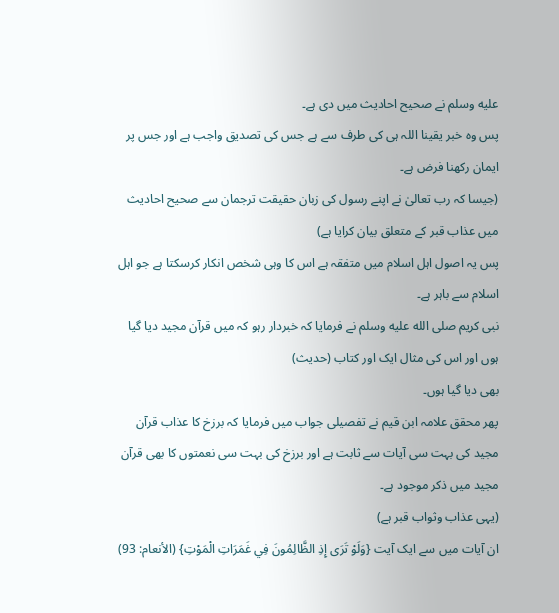عليه وسلم نے صحیح احادیث میں دی ہے۔
پس وہ خبر یقینا اللہ ہی کی طرف سے ہے جس کی تصدیق واجب ہے اور جس پر ایمان رکھنا فرض ہے۔
(جیسا کہ رب تعالیٰ نے اپنے رسول کی زبان حقیقت ترجمان سے صحیح احادیث میں عذاب قبر کے متعلق بیان کرایا ہے)
پس یہ اصول اہل اسلام میں متفقہ ہے اس کا وہی شخص انکار کرسکتا ہے جو اہل اسلام سے باہر ہے۔
نبی کریم صلى الله عليه وسلم نے فرمایا کہ خبردار رہو کہ میں قرآن مجید دیا گیا ہوں اور اس کی مثال ایک اور کتاب (حدیث)
بھی دیا گیا ہوں۔
پھر محقق علامہ ابن قیم نے تفصیلی جواب میں فرمایا کہ برزخ کا عذاب قرآن مجید کی بہت سی آیات سے ثابت ہے اور برزخ کی بہت سی نعمتوں کا بھی قرآن مجید میں ذکر موجود ہے۔
(یہی عذاب وثواب قبر ہے)
ان آیات میں سے ایک آیت {وَلَوْ تَرَى إِذِ الظَّالِمُونَ فِي غَمَرَاتِ الْمَوْتِ} (الأنعام: 93)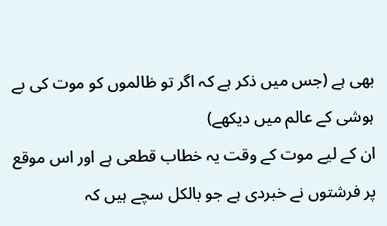بھی ہے (جس میں ذکر ہے کہ اگر تو ظالموں کو موت کی بے ہوشی کے عالم میں دیکھے)
ان کے لیے موت کے وقت یہ خطاب قطعی ہے اور اس موقع پر فرشتوں نے خبردی ہے جو بالکل سچے ہیں کہ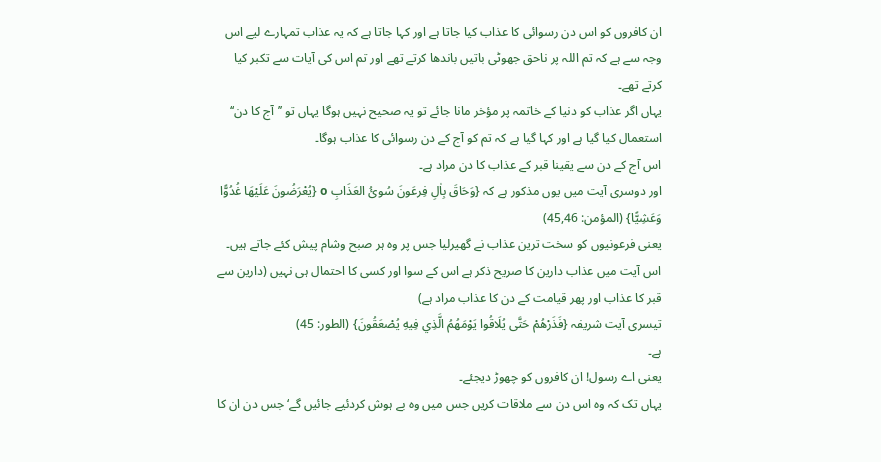ان کافروں کو اس دن رسوائی کا عذاب کیا جاتا ہے اور کہا جاتا ہے کہ یہ عذاب تمہارے لیے اس وجہ سے ہے کہ تم اللہ پر ناحق جھوٹی باتیں باندھا کرتے تھے اور تم اس کی آیات سے تکبر کیا کرتے تھے۔
یہاں اگر عذاب کو دنیا کے خاتمہ پر مؤخر مانا جائے تو یہ صحیح نہیں ہوگا یہاں تو ’’آج کا دن‘‘ استعمال کیا گیا ہے اور کہا گیا ہے کہ تم کو آج کے دن رسوائی کا عذاب ہوگا۔
اس آج کے دن سے یقینا قبر کے عذاب کا دن مراد ہے۔
اور دوسری آیت میں یوں مذکور ہے کہ {وَحَاقَ بِاٰلِ فِرعَونَ سُوئُ العَذَابِ o {يُعْرَضُونَ عَلَيْهَا غُدُوًّا وَعَشِيًّا} (المؤمن: 45,46)
یعنی فرعونیوں کو سخت ترین عذاب نے گھیرلیا جس پر وہ ہر صبح وشام پیش کئے جاتے ہیں۔
اس آیت میں عذاب دارین کا صریح ذکر ہے اس کے سوا اور کسی کا احتمال ہی نہیں (دارین سے قبر کا عذاب اور پھر قیامت کے دن کا عذاب مراد ہے)
تیسری آیت شریفہ {فَذَرْهُمْ حَتَّى يُلَاقُوا يَوْمَهُمُ الَّذِي فِيهِ يُصْعَقُونَ} (الطور: 45)
ہے۔
یعنی اے رسول! ان کافروں کو چھوڑ دیجئے۔
یہاں تک کہ وہ اس دن سے ملاقات کریں جس میں وہ بے ہوش کردئیے جائیں گے‘ جس دن ان کا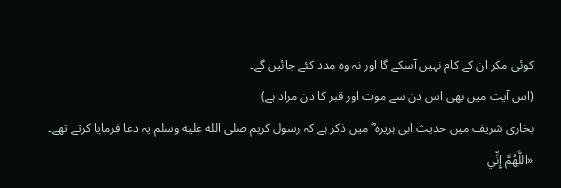کوئی مکر ان کے کام نہیں آسکے گا اور نہ وہ مدد کئے جائیں گے۔
(اس آیت میں بھی اس دن سے موت اور قبر کا دن مراد ہے)
بخاری شریف میں حدیث ابی ہریرہ ؓ میں ذکر ہے کہ رسول کریم صلى الله عليه وسلم یہ دعا فرمایا کرتے تھے۔
«اللَّهُمَّ إِنِّي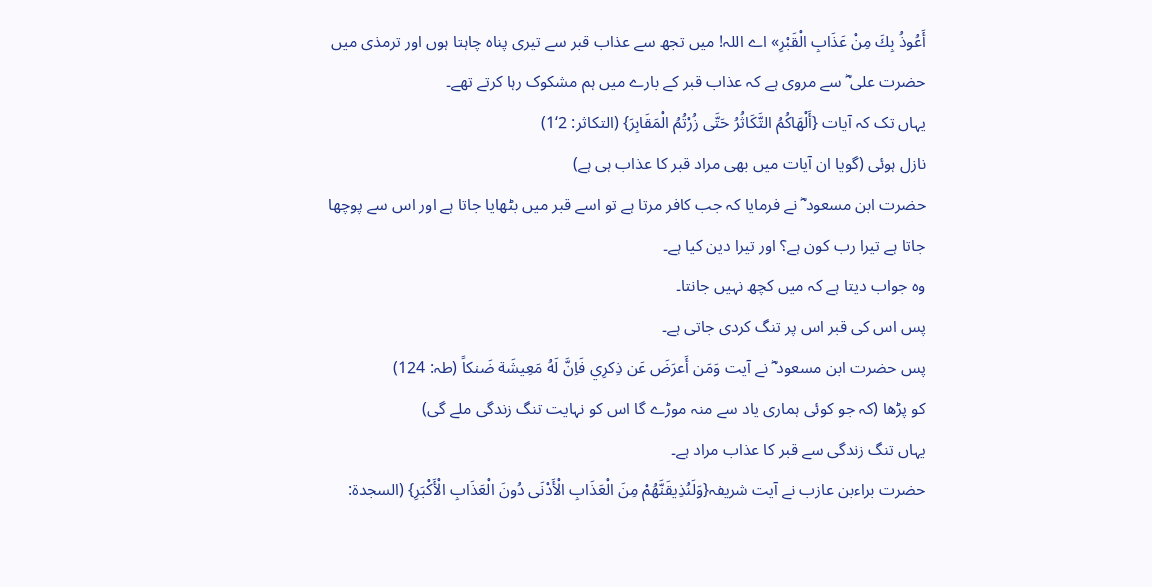أَعُوذُ بِكَ مِنْ عَذَابِ الْقَبْرِ» اے اللہ! میں تجھ سے عذاب قبر سے تیری پناہ چاہتا ہوں اور ترمذی میں حضرت علی ؓ سے مروی ہے کہ عذاب قبر کے بارے میں ہم مشکوک رہا کرتے تھے۔
یہاں تک کہ آیات {أَلْهَاكُمُ التَّكَاثُرُ حَتَّى زُرْتُمُ الْمَقَابِرَ} (التکاثر: 2‘1)
نازل ہوئی (گویا ان آیات میں بھی مراد قبر کا عذاب ہی ہے)
حضرت ابن مسعود ؓ نے فرمایا کہ جب کافر مرتا ہے تو اسے قبر میں بٹھایا جاتا ہے اور اس سے پوچھا جاتا ہے تیرا رب کون ہے؟ اور تیرا دین کیا ہے۔
وہ جواب دیتا ہے کہ میں کچھ نہیں جانتا۔
پس اس کی قبر اس پر تنگ کردی جاتی ہے۔
پس حضرت ابن مسعود ؓ نے آیت وَمَن أَعرَضَ عَن ذِکرِي فَاِنَّ لَهُ مَعِیشَة ضَنکاً (طہ: 124)
کو پڑھا (کہ جو کوئی ہماری یاد سے منہ موڑے گا اس کو نہایت تنگ زندگی ملے گی)
یہاں تنگ زندگی سے قبر کا عذاب مراد ہے۔
حضرت براءبن عازب نے آیت شریفہ{وَلَنُذِيقَنَّهُمْ مِنَ الْعَذَابِ الْأَدْنَى دُونَ الْعَذَابِ الْأَكْبَرِ} (السجدة: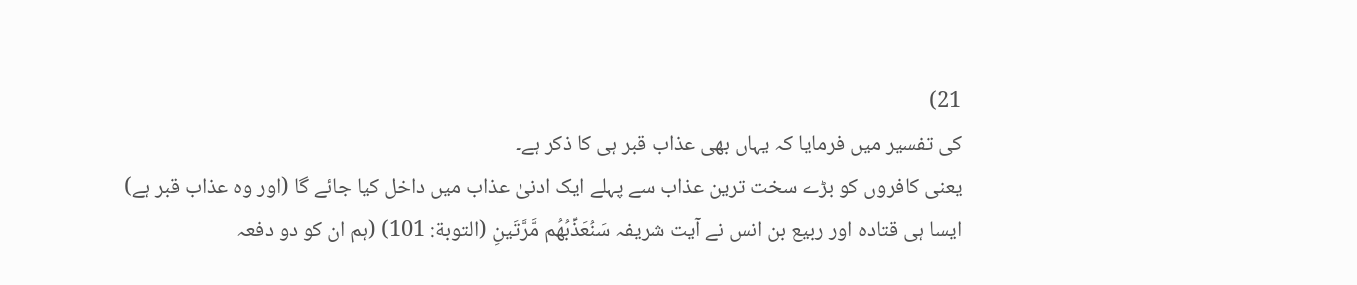21)
کی تفسیر میں فرمایا کہ یہاں بھی عذاب قبر ہی کا ذکر ہے۔
یعنی کافروں کو بڑے سخت ترین عذاب سے پہلے ایک ادنیٰ عذاب میں داخل کیا جائے گا (اور وہ عذاب قبر ہے)
ایسا ہی قتادہ اور ربیع بن انس نے آیت شریفہ سَنُعَذِّبُهُم مَّرَّتَینِ (التوبة: 101) (ہم ان کو دو دفعہ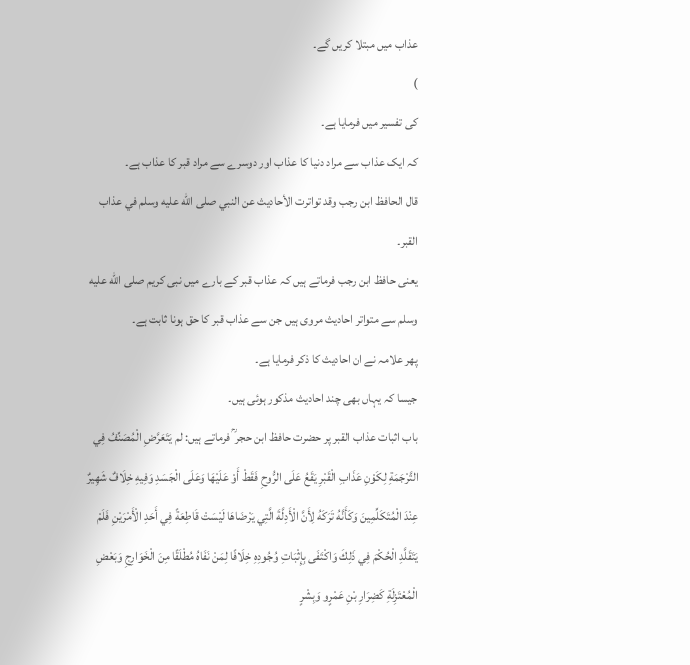عذاب میں مبتلا کریں گے۔
)
کی تفسیر میں فرمایا ہے۔
کہ ایک عذاب سے مراد دنیا کا عذاب اور دوسرے سے مراد قبر کا عذاب ہے۔
قال الحافظ ابن رجب وقد تواترت الأحادیث عن النبي صلى الله عليه وسلم في عذاب القبر۔
یعنی حافظ ابن رجب فرماتے ہیں کہ عذاب قبر کے بارے میں نبی کریم صلى الله عليه وسلم سے متواتر احادیث مروی ہیں جن سے عذاب قبر کا حق ہونا ثابت ہے۔
پھر علامہ نے ان احادیث کا ذکر فرمایا ہے۔
جیسا کہ یہاں بھی چند احادیث مذکور ہوئی ہیں۔
باب اثبات عذاب القبر پر حضرت حافظ ابن حجر ؒ فرماتے ہیں: لم يَتَعَرَّضِ الْمُصَنِّفُ فِي التَّرْجَمَةِ لِكَوْنِ عَذَابِ الْقَبْرِ يَقَعُ عَلَى الرُّوحِ فَقَطْ أَوْ عَلَيْهَا وَعَلَى الْجَسَدِ وَفِيهِ خِلَافٌ شَهِيرٌ عِنْدَ الْمُتَكَلِّمِينَ وَكَأَنَّهُ تَرَكَهُ لِأَنَّ الْأَدِلَّةَ الَّتِي يَرْضَاهَا لَيْسَتْ قَاطِعَةً فِي أَحَدِ الْأَمْرَيْنِ فَلَمْ يَتَقَلَّدِ الْحُكْمَ فِي ذَلِكَ وَاكْتَفَى بِإِثْبَاتِ وُجُودِهِ خِلَافًا لِمَنْ نَفَاهُ مُطْلَقًا مِنَ الْخَوَارِجِ وَبَعْضِ الْمُعْتَزِلَةِ كَضِرَارِ بْنِ عَمْرٍو وَبِشْرٍ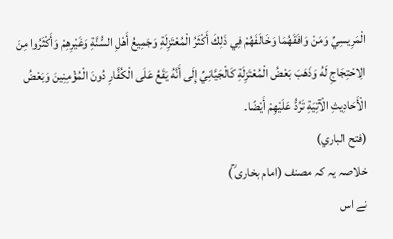الْمَرِيسِيِّ وَمَنْ وَافَقَهُمَا وَخَالَفَهُمْ فِي ذَلِكَ أَكْثَرُ الْمُعْتَزِلَةِ وَجَمِيعُ أَهْلِ السُّنَّةِ وَغَيْرِهِمْ وَأَكْثَرُوا مِنَ الِاحْتِجَاجِ لَهُ وَذَهَبَ بَعْضُ الْمُعْتَزِلَةِ كَالْجَيَّانِيِّ إِلَى أَنَّهُ يَقَعُ عَلَى الْكُفَّارِ دُونَ الْمُؤْمِنِينَ وَبَعْضُ الْأَحَادِيثِ الْآتِيَةِ تَرُدُّ عَلَيْهِمْ أَيْضًا۔
(فتح الباري)
خلاصہ یہ کہ مصنف (امام بخاری ؒ)
نے اس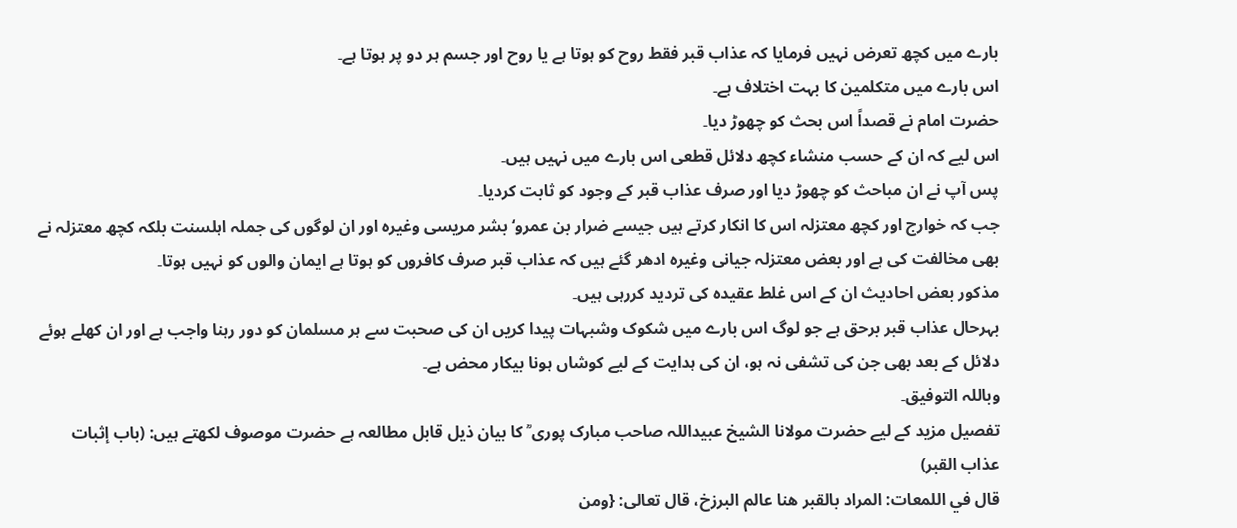بارے میں کچھ تعرض نہیں فرمایا کہ عذاب قبر فقط روح کو ہوتا ہے یا روح اور جسم ہر دو پر ہوتا ہے۔
اس بارے میں متکلمین کا بہت اختلاف ہے۔
حضرت امام نے قصداً اس بحث کو چھوڑ دیا۔
اس لیے کہ ان کے حسب منشاء کچھ دلائل قطعی اس بارے میں نہیں ہیں۔
پس آپ نے ان مباحث کو چھوڑ دیا اور صرف عذاب قبر کے وجود کو ثابت کردیا۔
جب کہ خوارج اور کچھ معتزلہ اس کا انکار کرتے ہیں جیسے ضرار بن عمرو‘ بشر مریسی وغیرہ اور ان لوگوں کی جملہ اہلسنت بلکہ کچھ معتزلہ نے بھی مخالفت کی ہے اور بعض معتزلہ جیانی وغیرہ ادھر گئے ہیں کہ عذاب قبر صرف کافروں کو ہوتا ہے ایمان والوں کو نہیں ہوتا۔
مذکور بعض احادیث ان کے اس غلط عقیدہ کی تردید کررہی ہیں۔
بہرحال عذاب قبر برحق ہے جو لوگ اس بارے میں شکوک وشبہات پیدا کریں ان کی صحبت سے ہر مسلمان کو دور رہنا واجب ہے اور ان کھلے ہوئے دلائل کے بعد بھی جن کی تشفی نہ ہو، ان کی ہدایت کے لیے کوشاں ہونا بیکار محض ہے۔
وباللہ التوفیق۔
تفصیل مزید کے لیے حضرت مولانا الشیخ عبیداللہ صاحب مبارک پوری ؒ کا بیان ذیل قابل مطالعہ ہے حضرت موصوف لکھتے ہیں: (باب إثبات عذاب القبر)
قال في اللمعات: المراد بالقبر هنا عالم البرزخ، قال تعالى: {ومن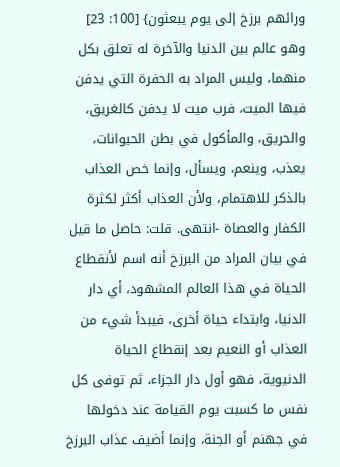ورائهم برزخ إلى يوم يبعثون} [100: 23] وهو عالم بين الدنيا والآخرة له تعلق بكل منهما، وليس المراد به الحفرة التي يدفن فيها الميت، فرب ميت لا يدفن كالغريق، والحريق، والمأكول في بطن الحيوانات، يعذب، وينعم، ويسأل، وإنما خص العذاب بالذكر للاهتمام، ولأن العذاب أكثر لكثرة الكفار والعصاة -انتهى. قلت: حاصل ما قيل في بيان المراد من البرزخ أنه اسم لأنقطاع الحياة في هذا العالم المشهود، أي دار الدنيا، وابتداء حياة أخرى، فيبدأ شيء من العذاب أو النعيم بعد إنقطاع الحياة الدنيوية، فهو أول دار الجزاء، ثم توفى كل نفس ما كسبت يوم القيامة عند دخولها في جهنم أو الجنة، وإنما أضيف عذاب البرزخ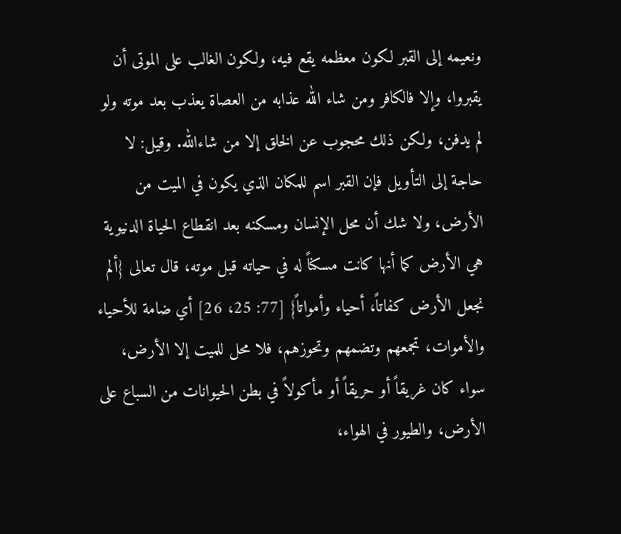ونعيمه إلى القبر لكون معظمه يقع فيه، ولكون الغالب على الموتى أن يقبروا، وإلا فالكافر ومن شاء الله عذابه من العصاة يعذب بعد موته ولو لم يدفن، ولكن ذلك محجوب عن الخلق إلا من شاءالله. وقيل: لا حاجة إلى التأويل فإن القبر اسم للمكان الذي يكون في الميت من الأرض، ولا شك أن محل الإنسان ومسكنه بعد انقطاع الحياة الدنيوية هي الأرض كما أنها كانت مسكناً له في حياته قبل موته، قال تعالى {ألم نجعل الأرض كفاتاً، أحياء وأمواتاً} [77: 25، 26] أي ضامة للأحياء والأموات، تجمعهم وتضمهم وتحوزهم، فلا محل للميت إلا الأرض، سواء كان غريقاً أو حريقاً أو مأكولاً في بطن الحيوانات من السباع على الأرض، والطيور في الهواء،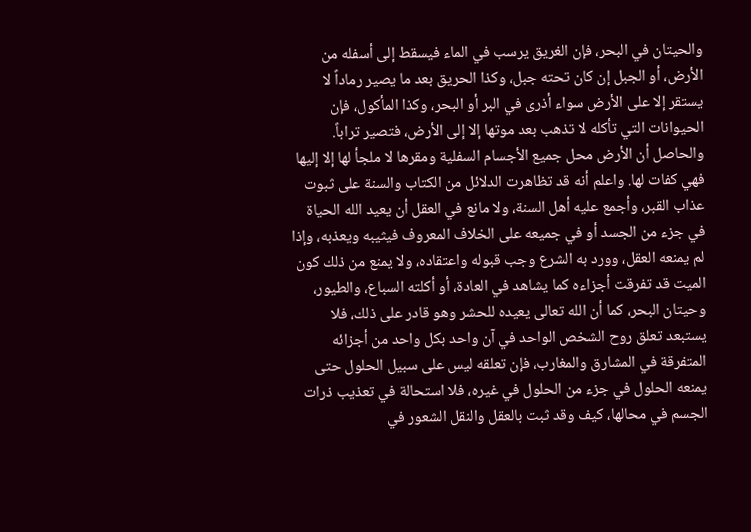والحيتان في البحر، فإن الغريق يرسب في الماء فيسقط إلى أسفله من الأرض، أو الجبل إن كان تحته جبل، وكذا الحريق بعد ما يصير رماداً لا يستقر إلا على الأرض سواء أذرى في البر أو البحر، وكذا المأكول، فإن الحيوانات التي تأكله لا تذهب بعد موتها إلا إلى الأرض، فتصير تراباً. والحاصل أن الأرض محل جميع الأجسام السفلية ومقرها لا ملجأ لها إلا إليها فهي كفات لها. واعلم أنه قد تظاهرت الدلائل من الكتاب والسنة على ثبوت عذاب القبر، وأجمع عليه أهل السنة، ولا مانع في العقل أن يعيد الله الحياة في جزء من الجسد أو في جميعه على الخلاف المعروف فيثيبه ويعذبه، وإذا لم يمنعه العقل، وورد به الشرع وجب قبوله واعتقاده، ولا يمنع من ذلك كون الميت قد تفرقت أجزاءه كما يشاهد في العادة، أو أكلته السباع، والطيور، وحيتان البحر، كما أن الله تعالى يعيده للحشر وهو قادر على ذلك، فلا يستبعد تعلق روح الشخص الواحد في آن واحد بكل واحد من أجزائه المتفرقة في المشارق والمغارب، فإن تعلقه ليس على سبيل الحلول حتى يمنعه الحلول في جزء من الحلول في غيره، فلا استحالة في تعذيب ذرات الجسم في محالها، كيف وقد ثبت بالعقل والنقل الشعور في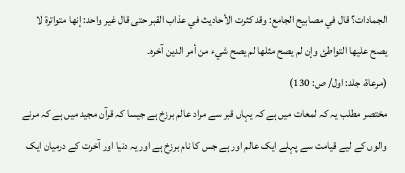الجمادات؟ قال في مصابيح الجامع: وقد كثرت الأحاديث في عذاب القبر حتى قال غير واحد: إنها متواترة لا يصح عليها التواطئ وإن لم يصح مثلها لم يصح شيء من أمر الدين آخرہ۔
(مرعاة، جلد: اول/ ص: 130)
مختصر مطلب یہ کہ لمعات میں ہے کہ یہاں قبر سے مراد عالم برزخ ہے جیسا کہ قرآن مجید میں ہے کہ مرنے والوں کے لیے قیامت سے پہلے ایک عالم اور ہے جس کا نام برزخ ہے اور یہ دنیا اور آخرت کے درمیان ایک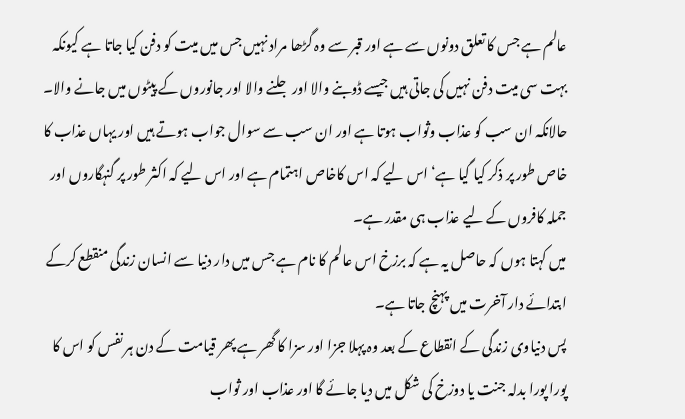عالم ہے جس کا تعلق دونوں سے ہے اور قبر سے وہ گڑھا مراد نہیں جس میں میت کو دفن کیا جاتا ہے کیونکہ بہت سی میت دفن نہیں کی جاتی ہیں جیسے ڈوبنے والا اور جلنے والا اور جانوروں کے پیٹوں میں جانے والا۔
حالانکہ ان سب کو عذاب وثواب ہوتا ہے اور ان سب سے سوال جواب ہوتے ہیں اور یہاں عذاب کا خاص طور پر ذکر کیا گیا ہے‘ اس لیے کہ اس کاخاص اہتمام ہے اور اس لیے کہ اکثر طور پر گنہگاروں اور جملہ کافروں کے لیے عذاب ہی مقدر ہے۔
میں کہتا ہوں کہ حاصل یہ ہے کہ برزخ اس عالم کا نام ہے جس میں دار دنیا سے انسان زندگی منقطع کرکے ابتدائے دار آخرت میں پہنچ جاتا ہے۔
پس دنیاوی زندگی کے انقطاع کے بعد وہ پہلا جزا اور سزا کا گھر ہے پھر قیامت کے دن ہر نفس کو اس کا پورا پورا بدلہ جنت یا دوزخ کی شکل میں دیا جائے گا اور عذاب اور ثواب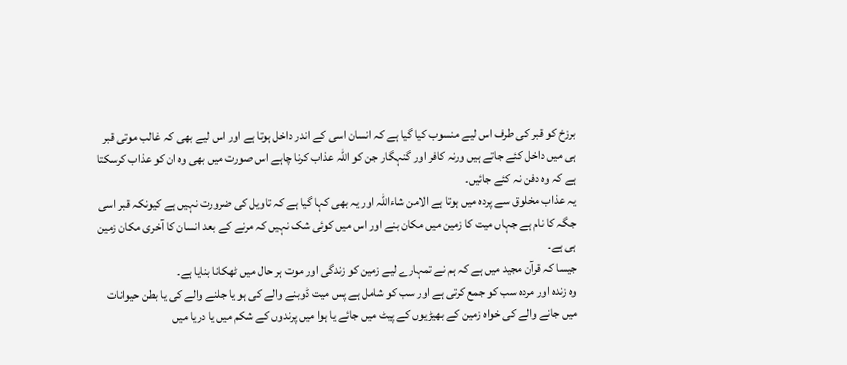برزخ کو قبر کی طرف اس لیے منسوب کیا گیا ہے کہ انسان اسی کے اندر داخل ہوتا ہے اور اس لیے بھی کہ غالب موتی قبر ہی میں داخل کئے جاتے ہیں ورنہ کافر اور گنہگار جن کو اللہ عذاب کرنا چاہے اس صورت میں بھی وہ ان کو عذاب کرسکتا ہے کہ وہ دفن نہ کئے جائیں۔
یہ عذاب مخلوق سے پردہ میں ہوتا ہے الامن شاءاللہ اور یہ بھی کہا گیا ہے کہ تاویل کی ضرورت نہیں ہے کیونکہ قبر اسی جگہ کا نام ہے جہاں میت کا زمین میں مکان بنے اور اس میں کوئی شک نہیں کہ مرنے کے بعد انسان کا آخری مکان زمین ہی ہے۔
جیسا کہ قرآن مجید میں ہے کہ ہم نے تمہارے لیے زمین کو زندگی اور موت ہر حال میں ٹھکانا بنایا ہے۔
وہ زندہ اور مردہ سب کو جمع کرتی ہے اور سب کو شامل ہے پس میت ڈوبنے والے کی ہو یا جلنے والے کی یا بطن حیوانات میں جانے والے کی خواہ زمین کے بھیڑیوں کے پیٹ میں جائے یا ہوا میں پرندوں کے شکم میں یا دریا میں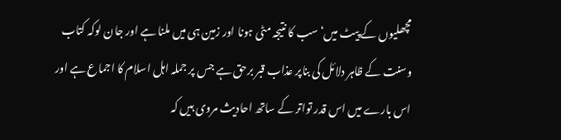مچھلیوں کے پیٹ میں‘ سب کا نتیجہ مٹی ہونا اور زمین ہی میں ملنا ہے اور جان لوکہ کتاب وسنت کے ظاہر دلائل کی بناپر عذاب قبر برحق ہے جس پر جملہ اہل اسلام کا اجماع ہے اور اس بارے میں اس قدر تواتر کے ساتھ احادیث مروی ہیں کہ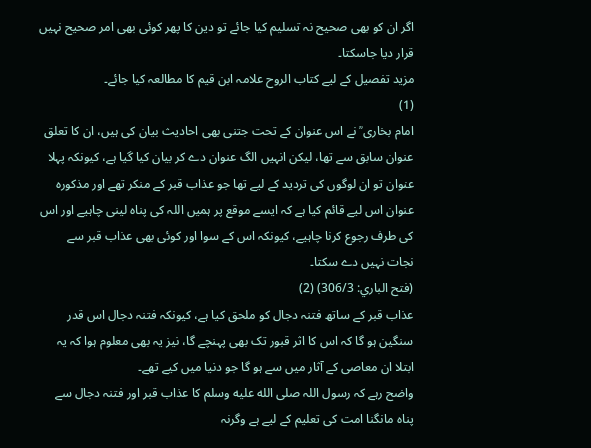اگر ان کو بھی صحیح نہ تسلیم کیا جائے تو دین کا پھر کوئی بھی امر صحیح نہیں قرار دیا جاسکتا۔
مزید تفصیل کے لیے کتاب الروح علامہ ابن قیم کا مطالعہ کیا جائے۔
(1)
امام بخاری ؒ نے اس عنوان کے تحت جتنی بھی احادیث بیان کی ہیں، ان کا تعلق عنوان سابق سے تھا، لیکن انہیں الگ عنوان دے کر بیان کیا گیا ہے، کیونکہ پہلا عنوان تو ان لوگوں کی تردید کے لیے تھا جو عذاب قبر کے منکر تھے اور مذکورہ عنوان اس لیے قائم کیا ہے کہ ایسے موقع پر ہمیں اللہ کی پناہ لینی چاہیے اور اس کی طرف رجوع کرنا چاہیے، کیونکہ اس کے سوا اور کوئی بھی عذاب قبر سے نجات نہیں دے سکتا۔
(فتح الباري: 306/3) (2)
عذاب قبر کے ساتھ فتنہ دجال کو ملحق کیا ہے، کیونکہ فتنہ دجال اس قدر سنگین ہو گا کہ اس کا اثر قبور تک بھی پہنچے گا، نیز یہ بھی معلوم ہوا کہ یہ ابتلا ان معاصی کے آثار میں سے ہو گا جو دنیا میں کیے تھے۔
واضح رہے کہ رسول اللہ صلى الله عليه وسلم کا عذاب قبر اور فتنہ دجال سے پناہ مانگنا امت کی تعلیم کے لیے ہے وگرنہ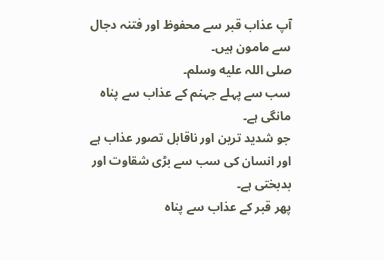آپ عذاب قبر سے محفوظ اور فتنہ دجال سے مامون ہیں۔
صلی اللہ علیه وسلم۔
سب سے پہلے جہنم کے عذاب سے پناہ مانگی ہے۔
جو شدید ترین اور ناقابل تصور عذاب ہے اور انسان کی سب سے بڑی شقاوت اور بدبختی ہے۔
پھر قبر کے عذاب سے پناہ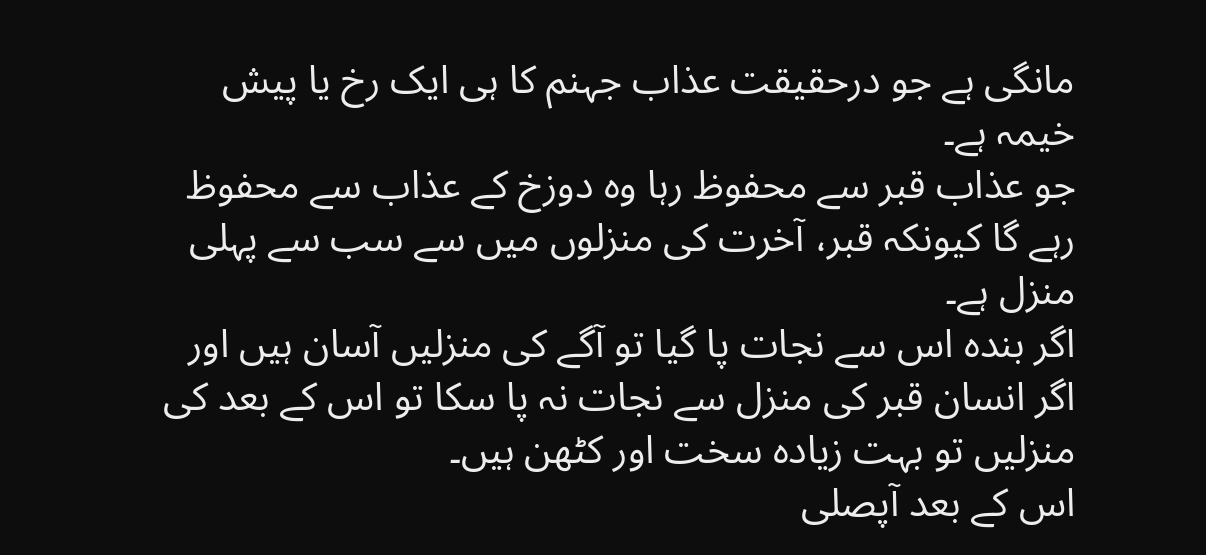مانگی ہے جو درحقیقت عذاب جہنم کا ہی ایک رخ یا پیش خیمہ ہے۔
جو عذاب قبر سے محفوظ رہا وہ دوزخ کے عذاب سے محفوظ رہے گا کیونکہ قبر، آخرت کی منزلوں میں سے سب سے پہلی منزل ہے۔
اگر بندہ اس سے نجات پا گیا تو آگے کی منزلیں آسان ہیں اور اگر انسان قبر کی منزل سے نجات نہ پا سکا تو اس کے بعد کی منزلیں تو بہت زیادہ سخت اور کٹھن ہیں۔
اس کے بعد آپصلى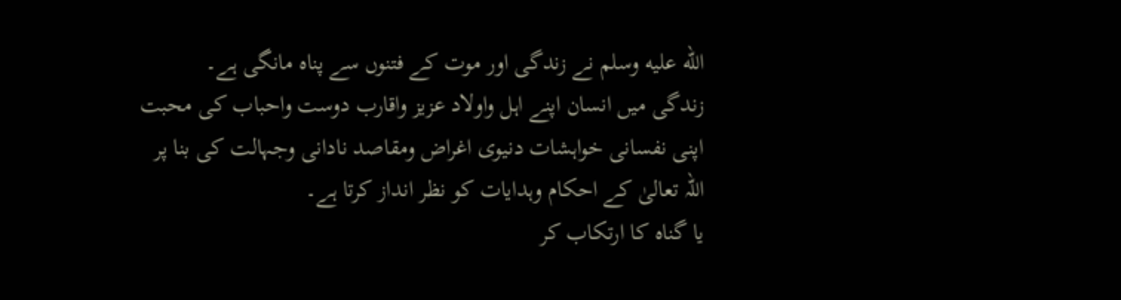الله عليه وسلم نے زندگی اور موت کے فتنوں سے پناہ مانگی ہے۔
زندگی میں انسان اپنے اہل واولاد عزیز واقارب دوست واحباب کی محبت اپنی نفسانی خواہشات دنیوی اغراض ومقاصد نادانی وجہالت کی بنا پر اللہ تعالیٰ کے احکام وہدایات کو نظر انداز کرتا ہے۔
یا گناہ کا ارتکاب کر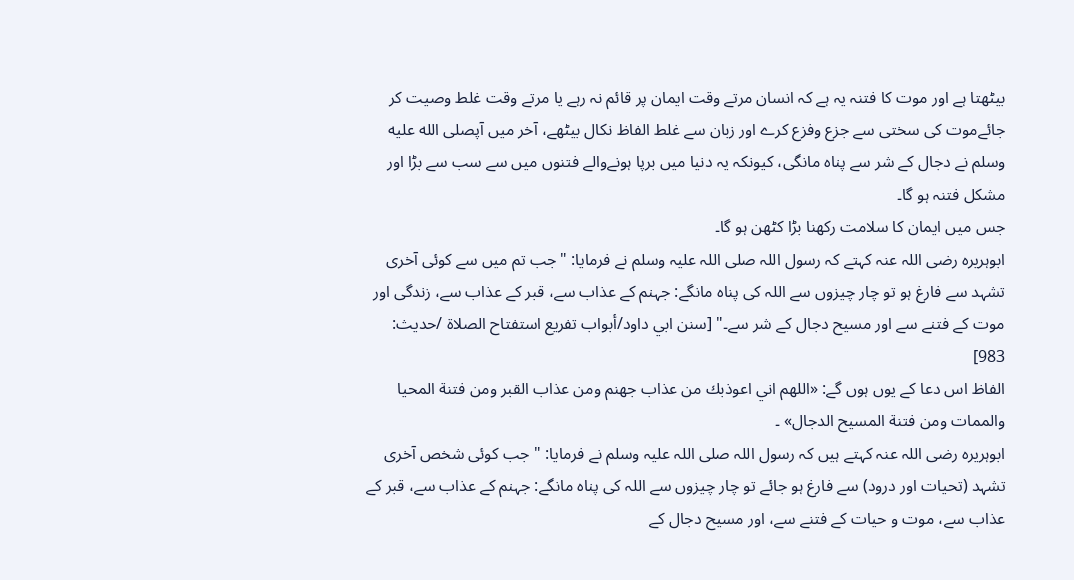بیٹھتا ہے اور موت کا فتنہ یہ ہے کہ انسان مرتے وقت ایمان پر قائم نہ رہے یا مرتے وقت غلط وصیت کر جائےموت کی سختی سے جزع وفزع کرے اور زبان سے غلط الفاظ نکال بیٹھے، آخر میں آپصلى الله عليه وسلم نے دجال کے شر سے پناہ مانگی، کیونکہ یہ دنیا میں برپا ہونےوالے فتنوں میں سے سب سے بڑا اور مشکل فتنہ ہو گا۔
جس میں ایمان کا سلامت رکھنا بڑا کٹھن ہو گا۔
ابوہریرہ رضی اللہ عنہ کہتے کہ رسول اللہ صلی اللہ علیہ وسلم نے فرمایا: "جب تم میں سے کوئی آخری تشہد سے فارغ ہو تو چار چیزوں سے اللہ کی پناہ مانگے: جہنم کے عذاب سے، قبر کے عذاب سے، زندگی اور موت کے فتنے سے اور مسیح دجال کے شر سے۔" [سنن ابي داود/أبواب تفريع استفتاح الصلاة /حدیث: 983]
الفاظ اس دعا کے یوں ہوں گے: «اللهم اني اعوذبك من عذاب جهنم ومن عذاب القبر ومن فتنة المحيا والممات ومن فتنة المسيح الدجال» ۔
ابوہریرہ رضی اللہ عنہ کہتے ہیں کہ رسول اللہ صلی اللہ علیہ وسلم نے فرمایا: " جب کوئی شخص آخری تشہد (تحیات اور درود) سے فارغ ہو جائے تو چار چیزوں سے اللہ کی پناہ مانگے: جہنم کے عذاب سے، قبر کے عذاب سے، موت و حیات کے فتنے سے، اور مسیح دجال کے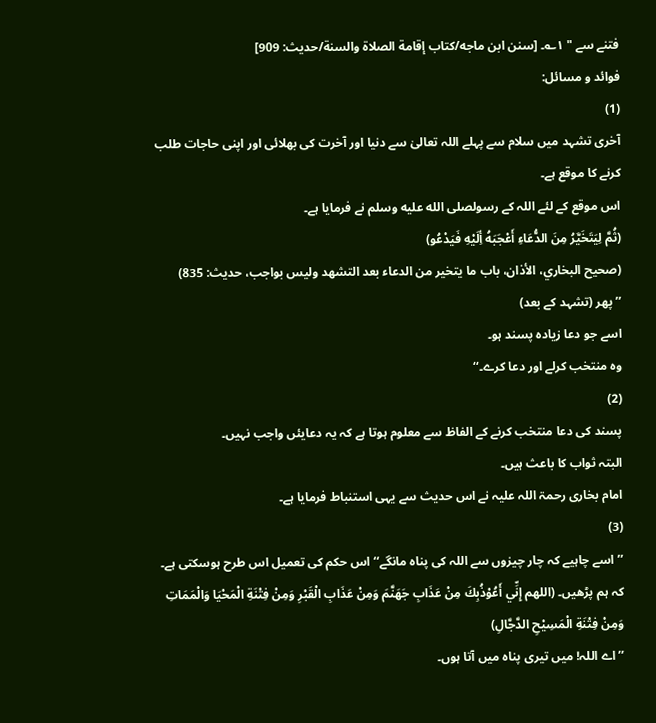فتنے سے " ۱؎۔ [سنن ابن ماجه/كتاب إقامة الصلاة والسنة/حدیث: 909]
فوائد و مسائل:
(1)
آخری تشہد میں سلام سے پہلے اللہ تعالیٰ سے دنیا اور آخرت کی بھلائی اور اپنی حاجات طلب کرنے کا موقع ہے۔
اس موقع کے لئے اللہ کے رسولصلى الله عليه وسلم نے فرمایا ہے۔
(ثُمَّ لِيَتَخَيَّرُ مِنَ الدُّعَاءِ أَعْجَبَهُ أِلَيْهِ فَيَدْعُو)
(صحيح البخاري، الأذان، باب ما یتخیر من الدعاء بعد التشھد ولیس بواجب، حدیث: 835)
’’پھر (تشہد کے بعد)
اسے جو دعا زیادہ پسند ہو۔
وہ منتخب کرلے اور دعا کرے۔‘‘
(2)
پسند کی دعا منتخب کرنے کے الفاظ سے معلوم ہوتا ہے کہ یہ دعایئں واجب نہیں۔
البتہ ثواب کا باعث ہیں۔
امام بخاری رحمۃ اللہ علیہ نے اس حدیث سے یہی استنباط فرمایا ہے۔
(3)
’’اسے چاہیے کہ چار چیزوں سے اللہ کی پناہ مانگے‘‘اس حکم کی تعمیل اس طرح ہوسکتی ہے۔
کہ ہم پڑھیں۔ (اللهم إِنِّي أَعُوْذُبِكَ مِنْ عَذَابِ جَهَنَّمَ وَمِنْ عَذَابِ الْقَبْرِ وَمِنْ فِتْنَةِ الْمَحْيَا وَالْمَمَاتِ وَمِنْ فِتْنَةِ الْمَسِيْحِ الدَّجَّالِ)
’’اے اللہ! میں تیری پناہ میں آتا ہوں۔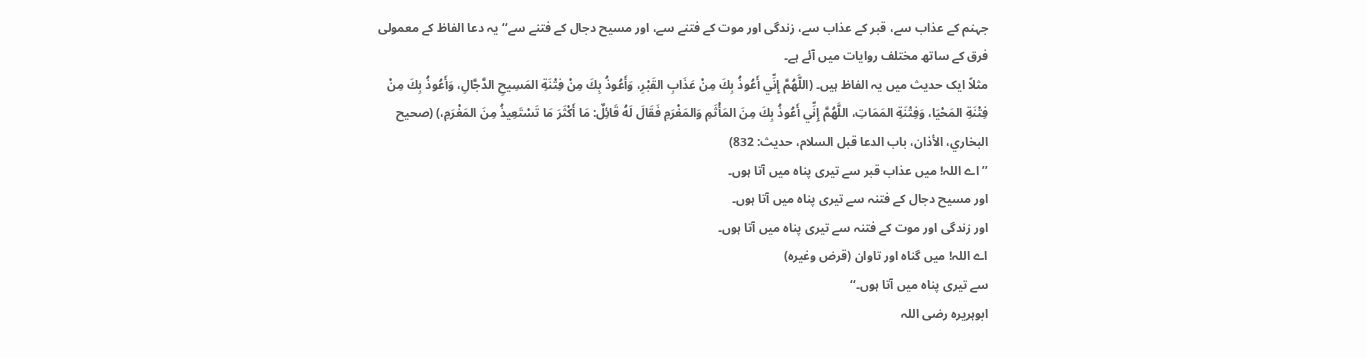جہنم کے عذاب سے، قبر کے عذاب سے، زندگی اور موت کے فتنے سے، اور مسیح دجال کے فتنے سے‘‘ یہ دعا الفاظ کے معمولی فرق کے ساتھ مختلف روایات میں آئے ہے۔
مثلاً ایک حدیث میں یہ الفاظ ہیں۔ (اللَّهُمَّ إِنِّي أَعُوذُ بِكَ مِنْ عَذَابِ القَبْرِ، وَأَعُوذُ بِكَ مِنْ فِتْنَةِ المَسِيحِ الدَّجَّالِ، وَأَعُوذُ بِكَ مِنْ فِتْنَةِ المَحْيَا، وَفِتْنَةِ المَمَاتِ، اللَّهُمَّ إِنِّي أَعُوذُ بِكَ مِنَ المَأْثَمِ وَالمَغْرَمِ فَقَالَ لَهُ قَائِلٌ: مَا أَكْثَرَ مَا تَسْتَعِيذُ مِنَ المَغْرَمِ،) (صحیح البخاري، الأذان، باب الدعا قبل السلام، حدیث: 832)
’’اے اللہ! میں عذاب قبر سے تیری پناہ میں آتا ہوں۔
اور مسیح دجال کے فتنہ سے تیری پناہ میں آتا ہوں۔
اور زندگی اور موت کے فتنہ سے تیری پناہ میں آتا ہوں۔
اے اللہ! میں گناہ اور تاوان (قرض وغیرہ)
سے تیری پناہ میں آتا ہوں۔‘‘
ابوہریرہ رضی اللہ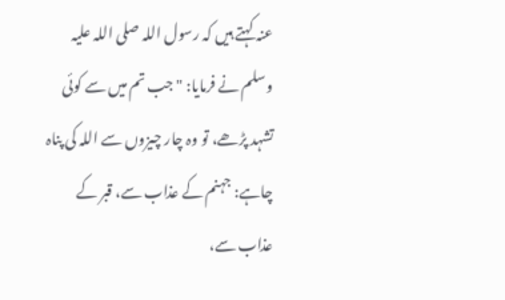عنہ کہتے ہیں کہ رسول اللہ صلی اللہ علیہ وسلم نے فرمایا: " جب تم میں سے کوئی تشہد پڑھے، تو وہ چار چیزوں سے اللہ کی پناہ چاہے: جہنم کے عذاب سے، قبر کے عذاب سے،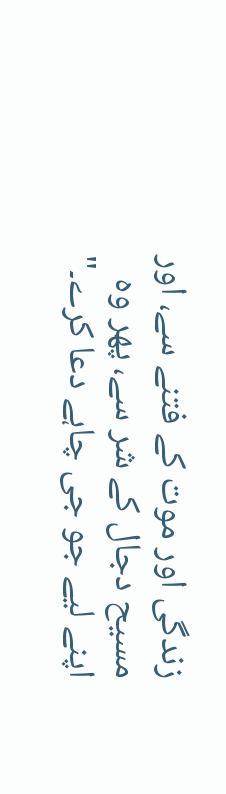زندگی اور موت کے فتنے سے، اور مسیح دجال کے شر سے، پھر وہ اپنے لیے جو جی چاہے دعا کرے۔"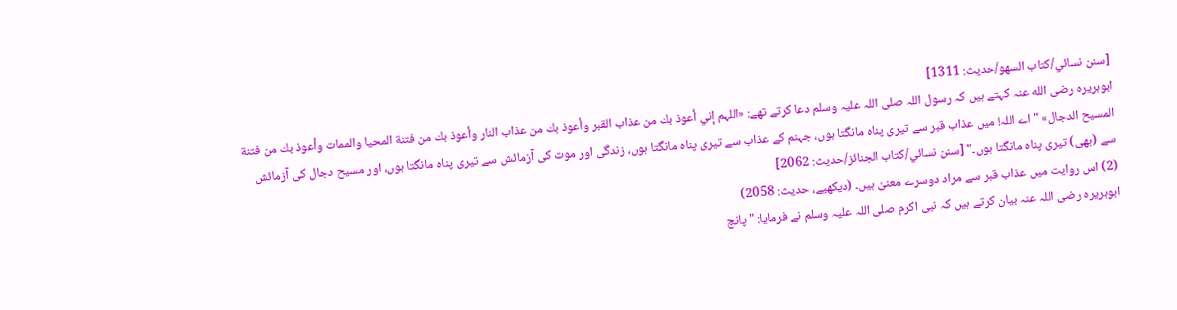[سنن نسائي/كتاب السهو/حدیث: 1311]
ابوہریرہ رضی الله عنہ کہتے ہیں کہ رسول اللہ صلی اللہ علیہ وسلم دعا کرتے تھے: «اللہم إني أعوذ بك من عذاب القبر وأعوذ بك من عذاب النار وأعوذ بك من فتنة المحيا والممات وأعوذ بك من فتنة المسيح الدجال» " اے اللہ! میں عذاب قبر سے تیری پناہ مانگتا ہوں، جہنم کے عذاب سے تیری پناہ مانگتا ہوں، زندگی اور موت کی آزمائش سے تیری پناہ مانگتا ہوں، اور مسیح دجال کی آزمائش سے (بھی) تیری پناہ مانگتا ہوں۔" [سنن نسائي/كتاب الجنائز/حدیث: 2062]
(2) اس روایت میں عذاب قبر سے مراد دوسرے معنیٰ ہیں۔ (دیکھیے، حدیث: 2058)
ابوہریرہ رضی اللہ عنہ بیان کرتے ہیں کہ نبی اکرم صلی اللہ علیہ وسلم نے فرمایا: " پانچ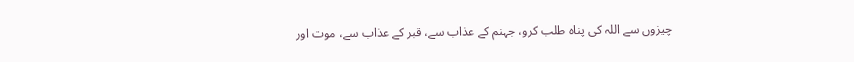چیزوں سے اللہ کی پناہ طلب کرو، جہنم کے عذاب سے، قبر کے عذاب سے، موت اور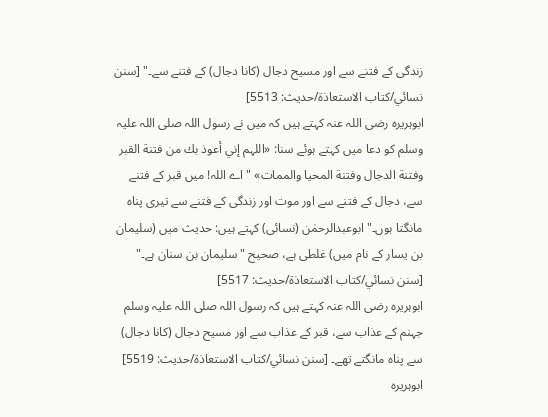زندگی کے فتنے سے اور مسیح دجال (کانا دجال) کے فتنے سے۔" [سنن نسائي/كتاب الاستعاذة/حدیث: 5513]
ابوہریرہ رضی اللہ عنہ کہتے ہیں کہ میں نے رسول اللہ صلی اللہ علیہ وسلم کو دعا میں کہتے ہوئے سنا: «اللہم إني أعوذ بك من فتنة القبر وفتنة الدجال وفتنة المحيا والممات» " اے اللہ! میں قبر کے فتنے سے، دجال کے فتنے سے اور موت اور زندگی کے فتنے سے تیری پناہ مانگتا ہوں۔" ابوعبدالرحمٰن (نسائی) کہتے ہیں: حدیث میں (سلیمان بن یسار کے نام میں) غلطی ہے، صحیح " سلیمان بن سنان ہے۔" [سنن نسائي/كتاب الاستعاذة/حدیث: 5517]
ابوہریرہ رضی اللہ عنہ کہتے ہیں کہ رسول اللہ صلی اللہ علیہ وسلم جہنم کے عذاب سے، قبر کے عذاب سے اور مسیح دجال (کانا دجال) سے پناہ مانگتے تھے۔ [سنن نسائي/كتاب الاستعاذة/حدیث: 5519]
ابوہریرہ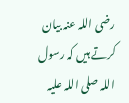رضی اللہ عنہ بیان کرتے ہیں کہ رسول اللہ صلی اللہ علیہ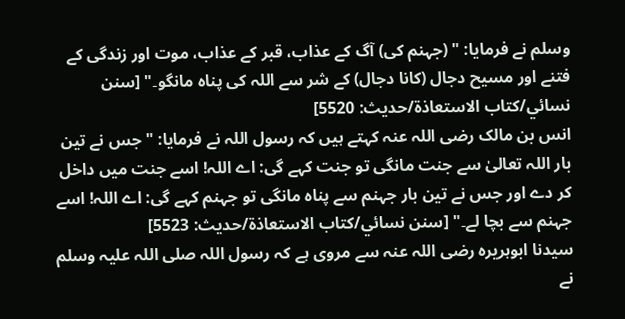وسلم نے فرمایا: " (جہنم کی) آگ کے عذاب، قبر کے عذاب، موت اور زندگی کے فتنے اور مسیح دجال (کانا دجال) کے شر سے اللہ کی پناہ مانگو۔" [سنن نسائي/كتاب الاستعاذة/حدیث: 5520]
انس بن مالک رضی اللہ عنہ کہتے ہیں کہ رسول اللہ نے فرمایا: " جس نے تین بار اللہ تعالیٰ سے جنت مانگی تو جنت کہے گی: اے اللہ! اسے جنت میں داخل کر دے اور جس نے تین بار جہنم سے پناہ مانگی تو جہنم کہے گی: اے اللہ! اسے جہنم سے بچا لے۔" [سنن نسائي/كتاب الاستعاذة/حدیث: 5523]
سیدنا ابوہریرہ رضی اللہ عنہ سے مروی ہے کہ رسول اللہ صلی اللہ علیہ وسلم نے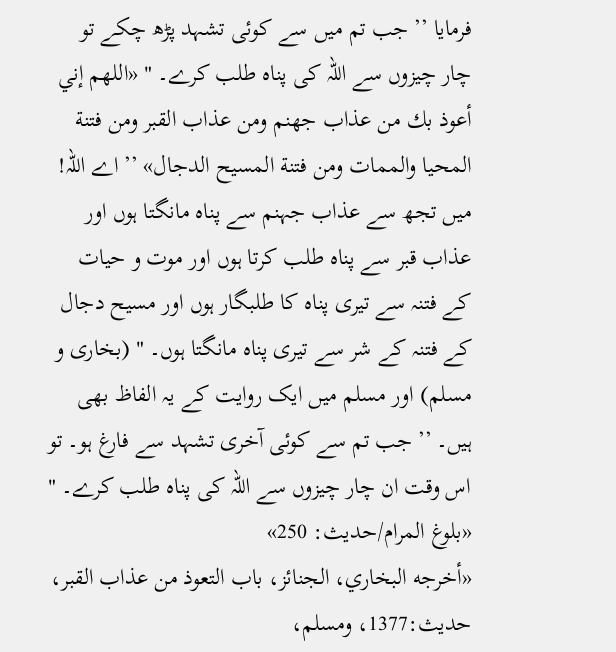فرمایا ’’ جب تم میں سے کوئی تشہد پڑھ چکے تو چار چیزوں سے اللہ کی پناہ طلب کرے۔ " «اللهم إني أعوذ بك من عذاب جهنم ومن عذاب القبر ومن فتنة المحيا والممات ومن فتنة المسيح الدجال» ’’ اے اللہ! میں تجھ سے عذاب جہنم سے پناہ مانگتا ہوں اور عذاب قبر سے پناہ طلب کرتا ہوں اور موت و حیات کے فتنہ سے تیری پناہ کا طلبگار ہوں اور مسیح دجال کے فتنہ کے شر سے تیری پناہ مانگتا ہوں۔ " (بخاری و مسلم) اور مسلم میں ایک روایت کے یہ الفاظ بھی ہیں۔ ’’ جب تم سے کوئی آخری تشہد سے فارغ ہو۔ تو اس وقت ان چار چیزوں سے اللہ کی پناہ طلب کرے۔ " «بلوغ المرام/حدیث: 250»
«أخرجه البخاري، الجنائز، باب التعوذ من عذاب القبر، حديث:1377، ومسلم،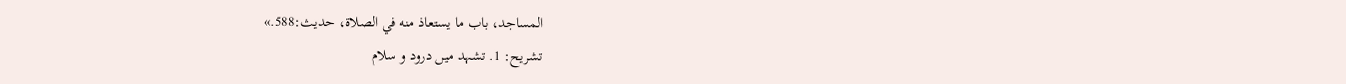المساجد، باب ما يستعاذ منه في الصلاة، حديث:588.»
تشریح: 1. تشہد میں درود و سلام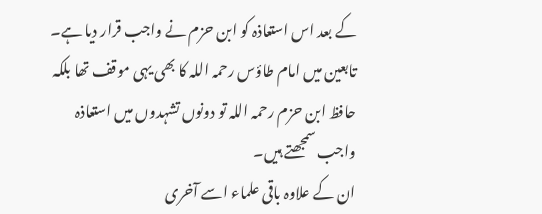کے بعد اس استعاذہ کو ابن حزم نے واجب قرار دیا ہے۔
تابعین میں امام طاؤس رحمہ اللہ کا بھی یہی موقف تھا بلکہ حافظ ابن حزم رحمہ اللہ تو دونوں تشہدوں میں استعاذہ واجب سمجھتے ہیں۔
ان کے علاوہ باقی علماء اسے آخری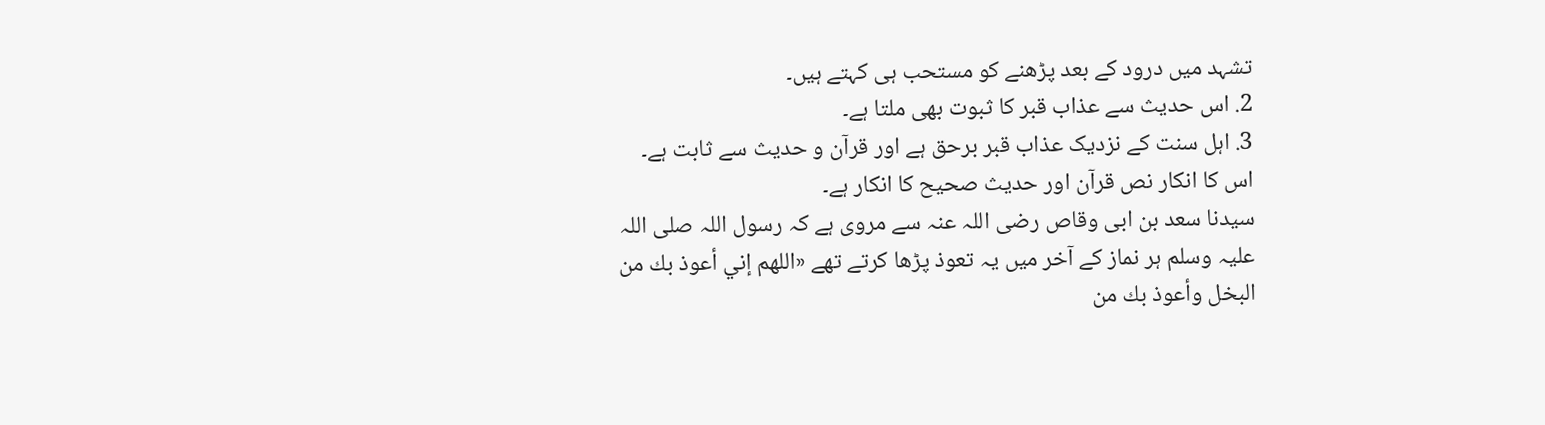تشہد میں درود کے بعد پڑھنے کو مستحب ہی کہتے ہیں۔
2. اس حدیث سے عذاب قبر کا ثبوت بھی ملتا ہے۔
3. اہل سنت کے نزدیک عذاب قبر برحق ہے اور قرآن و حدیث سے ثابت ہے۔
اس کا انکار نص قرآن اور حدیث صحیح کا انکار ہے۔
سیدنا سعد بن ابی وقاص رضی اللہ عنہ سے مروی ہے کہ رسول اللہ صلی اللہ علیہ وسلم ہر نماز کے آخر میں یہ تعوذ پڑھا کرتے تھے «اللهم إني أعوذ بك من البخل وأعوذ بك من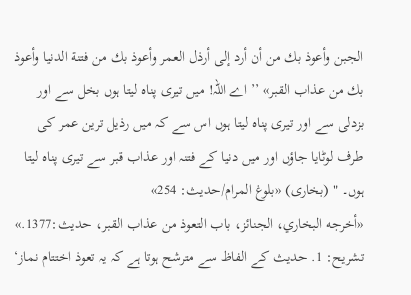الجبن وأعوذ بك من أن أرد إلى أرذل العمر وأعوذ بك من فتنة الدنيا وأعوذ بك من عذاب القبر» ’’ اے اللہ! میں تیری پناہ لیتا ہوں بخل سے اور بزدلی سے اور تیری پناہ لیتا ہوں اس سے کہ میں رذیل ترین عمر کی طرف لوٹایا جاؤں اور میں دنیا کے فتنہ اور عذاب قبر سے تیری پناہ لیتا ہوں۔ " (بخاری) «بلوغ المرام/حدیث: 254»
«أخرجه البخاري، الجنائز، باب التعوذ من عذاب القبر، حديث:1377.»
تشریح: 1. حدیث کے الفاظ سے مترشح ہوتا ہے کہ یہ تعوذ اختتام نماز‘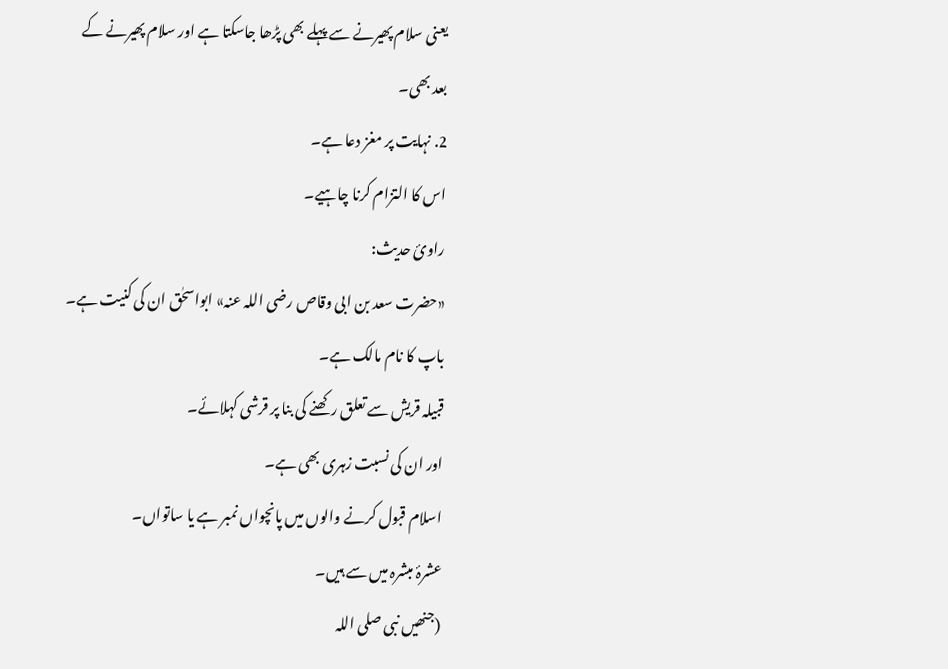یعنی سلام پھیرنے سے پہلے بھی پڑھا جاسکتا ہے اور سلام پھیرنے کے بعد بھی۔
2. نہایت پر مغز دعا ہے۔
اس کا التزام کرنا چاہیے۔
راویٔ حدیث:
«حضرت سعد بن ابی وقاص رضی اللہ عنہ» ابواسحٰق ان کی کنیت ہے۔
باپ کا نام مالک ہے۔
قبیلہ قریش سے تعلق رکھنے کی بنا پر قرشی کہلائے۔
اور ان کی نسبت زہری بھی ہے۔
اسلام قبول کرنے والوں میں پانچواں نمبر ہے یا ساتواں۔
عشرۂ مبشرہ میں سے ہیں۔
(جنھیں نبی صلی اللہ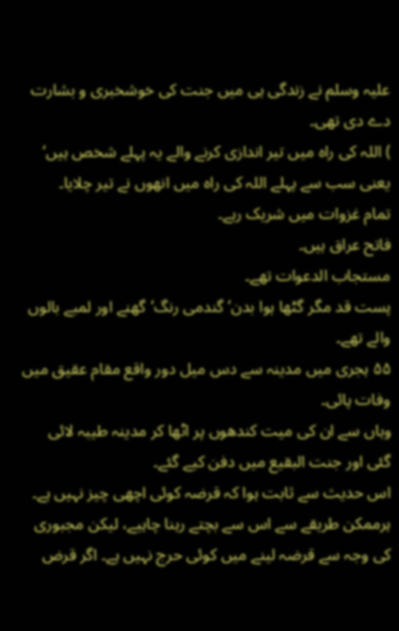علیہ وسلم نے زندگی ہی میں جنت کی خوشخبری و بشارت دے دی تھی۔
) اللہ کی راہ میں تیر اندازی کرنے والے یہ پہلے شخص ہیں‘ یعنی سب سے پہلے اللہ کی راہ میں انھوں نے تیر چلایا۔
تمام غزوات میں شریک رہے۔
فاتح عراق ہیں۔
مستجاب الدعوات تھے۔
پست قد مگر گٹھا ہوا بدن‘ گندمی رنگ‘گھنے اور لمبے بالوں والے تھے۔
۵۵ ہجری میں مدینہ سے دس میل دور واقع مقام عقیق میں وفات پائی۔
وہاں سے ان کی میت کندھوں پر اٹھا کر مدینہ طیبہ لائی گئی اور جنت البقیع میں دفن کیے گئے۔
اس حدیث سے ثابت ہوا کہ قرضہ کوئی اچھی چیز نہیں ہے۔ ہرممکن طریقے سے اس سے بچتے رہنا چاہیے، لیکن مجبوری کی وجہ سے قرضہ لینے میں کوئی حرج نہیں ہے۔ اگر قرض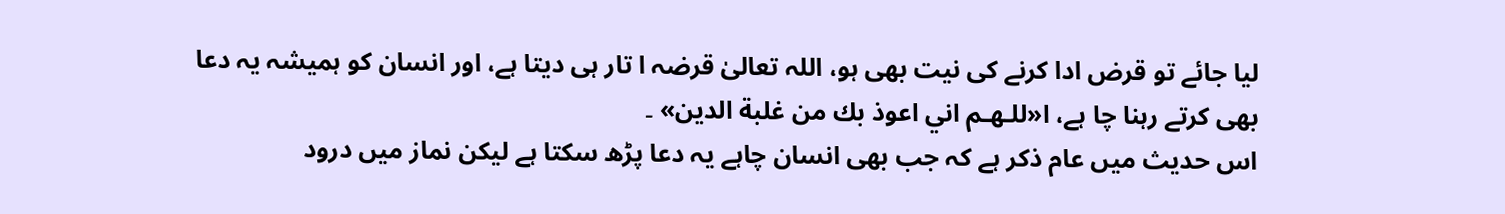لیا جائے تو قرض ادا کرنے کی نیت بھی ہو، اللہ تعالیٰ قرضہ ا تار ہی دیتا ہے، اور انسان کو ہمیشہ یہ دعا بھی کرتے رہنا چا ہے، ا«للـهـم اني اعوذ بك من غلبة الدين» ۔
اس حدیث میں عام ذکر ہے کہ جب بھی انسان چاہے یہ دعا پڑھ سکتا ہے لیکن نماز میں درود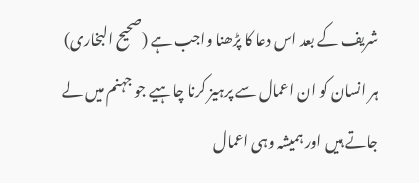شریف کے بعد اس دعا کا پڑھنا واجب ہے (صحیح البخاری)
ہر انسان کو ان اعمال سے پرہیز کرنا چاہیے جو جہنم میں لے جاتے ہیں اور ہمیشہ وہی اعمال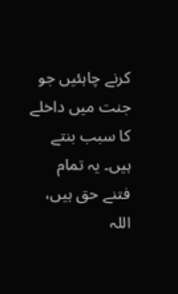کرنے چاہئیں جو جنت میں داخلے کا سبب بنتے ہیں۔ یہ تمام فتنے حق ہیں، اللہ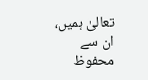تعالیٰ ہمیں، ان سے محفوظ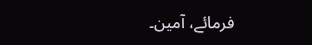فرمائے، آمین۔